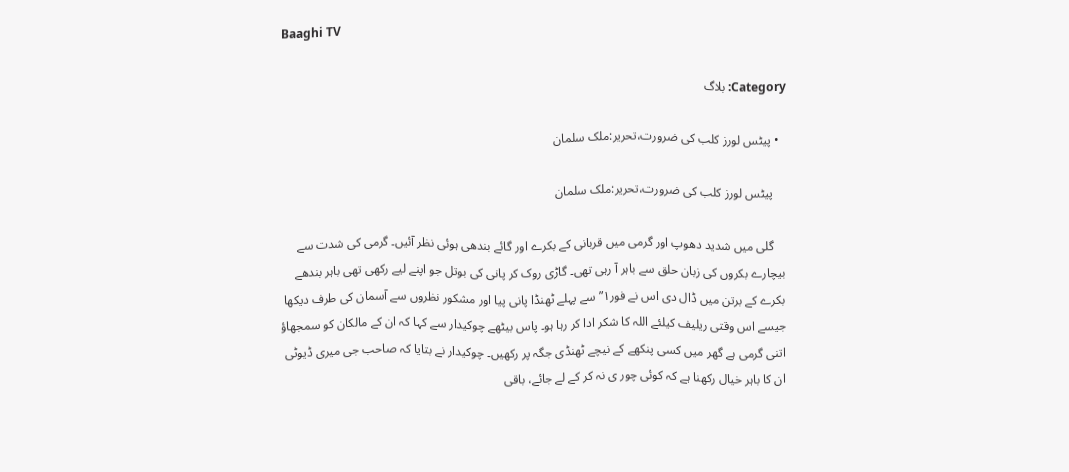Baaghi TV

Category: بلاگ

  • پیٹس لورز کلب کی ضرورت،تحریر:ملک سلمان

    پیٹس لورز کلب کی ضرورت،تحریر:ملک سلمان

    گلی میں شدید دھوپ اور گرمی میں قربانی کے بکرے اور گائے بندھی ہوئی نظر آئیں۔ گرمی کی شدت سے بیچارے بکروں کی زبان حلق سے باہر آ رہی تھی۔ گاڑی روک کر پانی کی بوتل جو اپنے لیے رکھی تھی باہر بندھے بکرے کے برتن میں ڈال دی اس نے فور۱” سے پہلے ٹھنڈا پانی پیا اور مشکور نظروں سے آسمان کی طرف دیکھا جیسے اس وقتی ریلیف کیلئے اللہ کا شکر ادا کر رہا ہو۔ پاس بیٹھے چوکیدار سے کہا کہ ان کے مالکان کو سمجھاؤ اتنی گرمی ہے گھر میں کسی پنکھے کے نیچے ٹھنڈی جگہ پر رکھیں۔ چوکیدار نے بتایا کہ صاحب جی میری ڈیوٹی ان کا باہر خیال رکھنا ہے کہ کوئی چور ی نہ کر کے لے جائے، باقی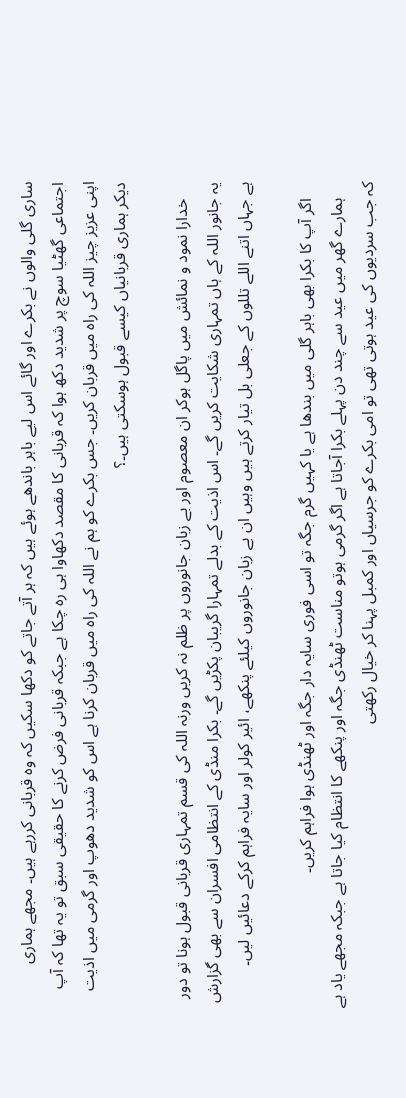ساری گلی والوں نے بکرے اور گائے اس لیے باہر باندھے ہوئے ہیں کہ ہر آتے جاتے کو دکھا سکیں کہ وہ قربانی کررہے ہیں۔ مجھے ہماری اجتماعی گھٹیا سوچ پر شدید دکھ ہوا کہ قربانی کا مقصد دکھاوا ہی رہ چکا ہے جبکہ قربانی فرض کرنے کا حقیقی سبق تو یہ تھا کہ آپ اپنی عزیز چیز اللہ کی راہ میں قربان کریں۔ جس بکرے کو ہم نے اللہ کی راہ میں قربان کرنا ہے اس کو شدید دھوپ اور گرمی میں اذیت دیکر ہماری قربانیاں کیسے قبول ہوسکتی ہیں۔؟

    خدارا نمود و نمائش میں پاگل ہوکر ان معصوم اور بے زبان جانوروں پر ظلم نہ کریں ورنہ اللہ کی قسم تمہاری قربانی قبول ہونا تو دور یہ جانور اللہ کے ہاں تمہاری شکایت کریں گے۔ اس اذیت کے بدلے تمہارا گریبان پکڑیں گے۔ بکرا منڈی کے انتظامی افسران سے بھی گزارش ہے جہاں اتنے اللے تللوں کے جعلی بل تیار کرتے ہیں وہیں ان بے زبان جانوروں کیلئے پنکھے، ائیر کولر اور سایہ فراہم کرکے دعائیں لیں۔

    اگر آپ کا بکرا بھی باہر گلی میں بندھا ہے یا کہیں گرم جگہ تو اسی فوری سایہ دار جگہ اور ٹھنڈی ہوا فراہم کریں۔
    ہمارے گھر میں عید سے چند دن پہلے بکرا آجاتا ہے اگر گرمی ہوتو مناست ٹھنڈی جگہ اور پنکھے کا انتظام کیا جاتا ہے جبکہ مجھے یاد ہے کہ جب سردیوں کی عید ہوتی تھی تو امی بکرے کو جرسیاں اور کمبل پہنا کر خیال رکھتی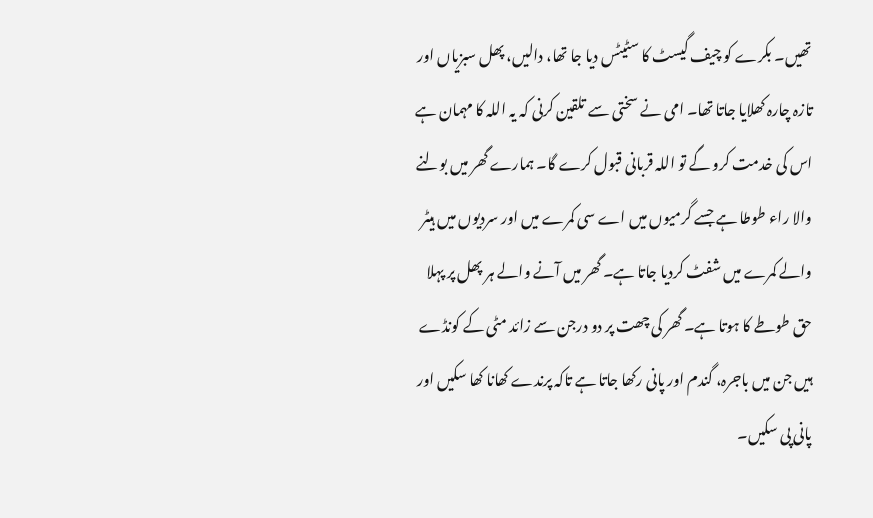تھیں۔ بکرے کو چیف گیسٹ کا سٹیٹس دیا جا تھا، دالیں، پھل سبزیاں اور تازہ چارہ کھلایا جاتا تھا۔ امی نے سختی سے تلقین کرنی کہ یہ اللہ کا مہمان ہے اس کی خدمت کرو گے تو اللہ قربانی قبول کرے گا۔ ہمارے گھر میں بولنے والا راء طوطا ہے جسے گرمیوں میں اے سی کمرے میں اور سردیوں میں ہیٹر والے کمرے میں شفٹ کردیا جاتا ہے۔ گھر میں آنے والے ہر پھل پر پہلا حق طوطے کا ہوتا ہے۔ گھر کی چھت پر دو درجن سے زائد مٹی کے کونڈے ہیں جن میں باجرہ، گندم اور پانی رکھا جاتا ہے تاکہ پرندے کھانا کھا سکیں اور پانی پی سکیں۔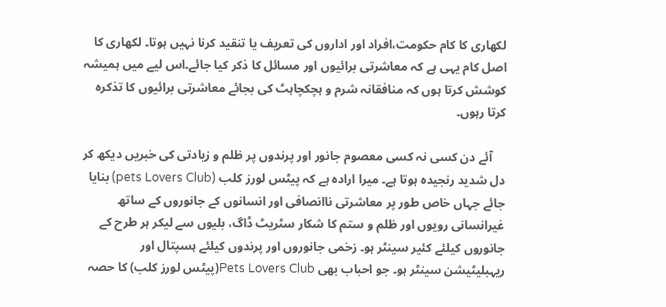لکھاری کا کام حکومت،افراد اور اداروں کی تعریف یا تنقید کرنا نہیں ہوتا۔ لکھاری کا اصل کام یہی ہے کہ معاشرتی برائیوں اور مسائل کا ذکر کیا جائے۔اس لیے میں ہمیشہ کوشش کرتا ہوں کہ منافقانہ شرم و ہچکچاہٹ کی بجائے معاشرتی برائیوں کا تذکرہ کرتا رہوں۔

    آئے دن کسی نہ کسی معصوم جانور اور پرندوں پر ظلم و زیادتی کی خبریں دیکھ کر دل شدید رنجیدہ ہوتا ہے۔ میرا ارادہ ہے کہ پیٹس لورز کلب (pets Lovers Club) بنایا جائے جہاں خاص طور پر معاشرتی ناانصافی اور انسانوں کے جانوروں کے ساتھ غیرانسانی رویوں اور ظلم و ستم کا شکار سٹریٹ ڈاگ، بلیوں سے لیکر ہر طرح کے جانوروں کیلئے کئیر سینٹر ہو۔ زخمی جانوروں اور پرندوں کیلئے ہسپتال اور ریہبلیٹیشن سینٹر ہو۔ جو احباب بھی Pets Lovers Club(پیٹس لورز کلب) کا حصہ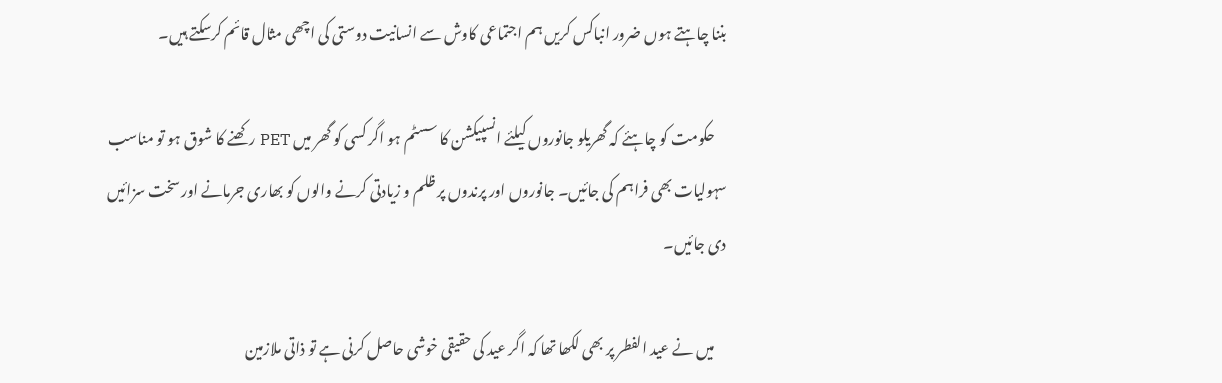بننا چاہتے ہوں ضرور انباکس کریں ہم اجتماعی کاوش سے انسانیت دوستی کی اچھی مثال قائم کرسکتے ہیں۔

    حکومت کو چاہئے کہ گھریلو جانوروں کیلئے انسپیکشن کا سسٹم ہو اگر کسی کو گھر میں PET رکھنے کا شوق ہو تو مناسب سہولیات بھی فراہم کی جائیں۔ جانوروں اور پرندوں پر ظلم و زیادتی کرنے والوں کو بھاری جرمانے اور سخت سزائیں دی جائیں۔

    میں نے عید الفطر پر بھی لکھا تھا کہ اگر عید کی حقیقی خوشی حاصل کرنی ہے تو ذاتی ملازمین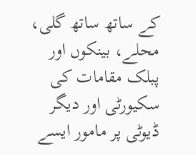کے ساتھ ساتھ گلی، محلے، بینکوں اور پبلک مقامات کی سکیورٹی اور دیگر ڈیوٹی پر مامور ایسے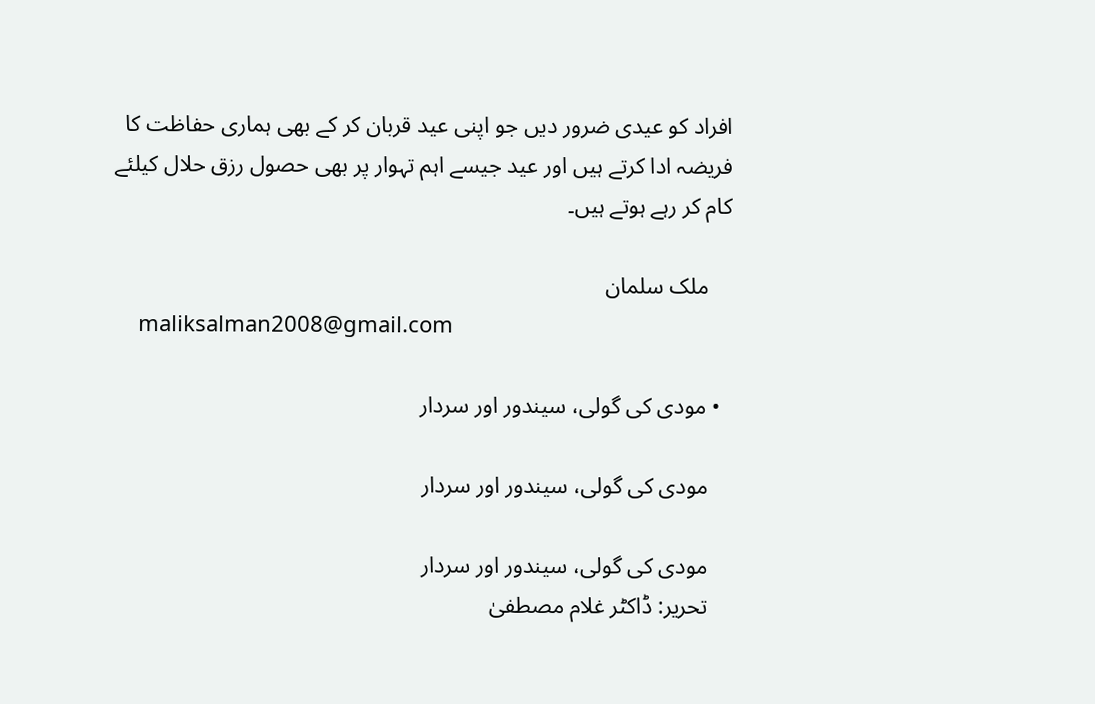افراد کو عیدی ضرور دیں جو اپنی عید قربان کر کے بھی ہماری حفاظت کا فریضہ ادا کرتے ہیں اور عید جیسے اہم تہوار پر بھی حصول رزق حلال کیلئے کام کر رہے ہوتے ہیں۔

    ملک سلمان
    maliksalman2008@gmail.com

  • مودی کی گولی، سیندور اور سردار

    مودی کی گولی، سیندور اور سردار

    مودی کی گولی، سیندور اور سردار
    تحریر: ڈاکٹر غلام مصطفیٰ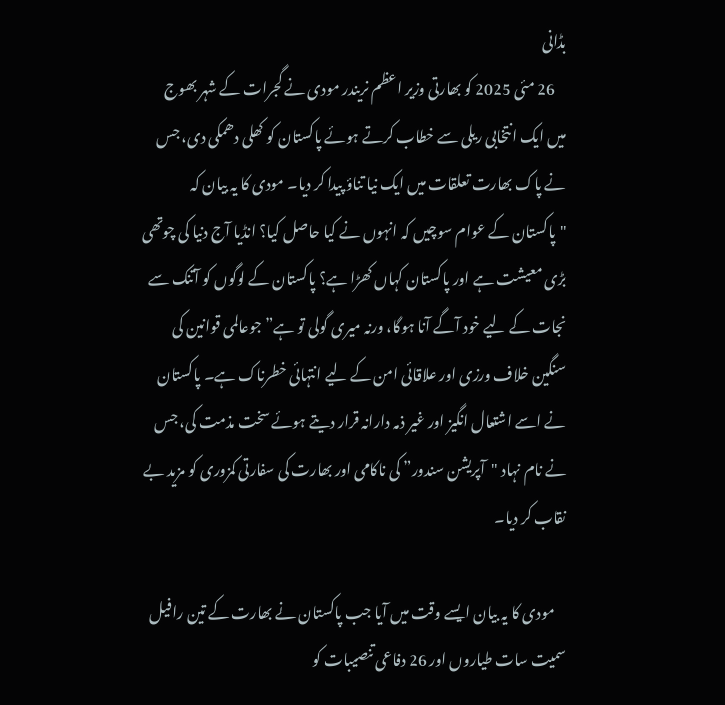بڈانی
    26 مئی 2025 کو بھارتی وزیر اعظم نریندر مودی نے گجرات کے شہر بھوج میں ایک انتخابی ریلی سے خطاب کرتے ہوئے پاکستان کو کھلی دھمکی دی، جس نے پاک بھارت تعلقات میں ایک نیا تناؤ پیدا کر دیا۔ مودی کا یہ بیان کہ "پاکستان کے عوام سوچیں کہ انہوں نے کیا حاصل کیا؟ انڈیا آج دنیا کی چوتھی بڑی معیشت ہے اور پاکستان کہاں کھڑا ہے؟ پاکستان کے لوگوں کو آتنک سے نجات کے لیے خود آگے آنا ہوگا، ورنہ میری گولی تو ہے” جوعالمی قوانین کی سنگین خلاف ورزی اور علاقائی امن کے لیے انتہائی خطرناک ہے۔ پاکستان نے اسے اشتعال انگیز اور غیر ذمہ دارانہ قرار دیتے ہوئے سخت مذمت کی، جس نے نام نہاد "آپریشن سندور” کی ناکامی اور بھارت کی سفارتی کمزوری کو مزید بے نقاب کر دیا۔

    مودی کا یہ بیان ایسے وقت میں آیا جب پاکستان نے بھارت کے تین رافیل سمیت سات طیاروں اور 26 دفاعی تنصیبات کو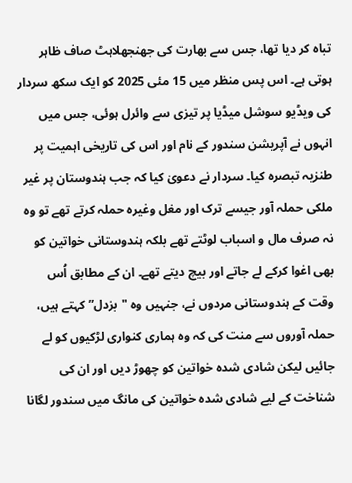تباہ کر دیا تھا، جس سے بھارت کی جھنجھلاہٹ صاف ظاہر ہوتی ہے۔ اس پس منظر میں 15 مئی 2025 کو ایک سکھ سردار کی ویڈیو سوشل میڈیا پر تیزی سے وائرل ہوئی، جس میں انہوں نے آپریشن سندور کے نام اور اس کی تاریخی اہمیت پر طنزیہ تبصرہ کیا۔ سردار نے دعویٰ کیا کہ جب ہندوستان پر غیر ملکی حملہ آور جیسے ترک اور مغل وغیرہ حملہ کرتے تھے تو وہ نہ صرف مال و اسباب لوٹتے تھے بلکہ ہندوستانی خواتین کو بھی اغوا کرکے لے جاتے اور بیچ دیتے تھے۔ ان کے مطابق اُس وقت کے ہندوستانی مردوں نے، جنہیں وہ "بزدل” کہتے ہیں، حملہ آوروں سے منت کی کہ وہ ہماری کنواری لڑکیوں کو لے جائیں لیکن شادی شدہ خواتین کو چھوڑ دیں اور ان کی شناخت کے لیے شادی شدہ خواتین کی مانگ میں سندور لگانا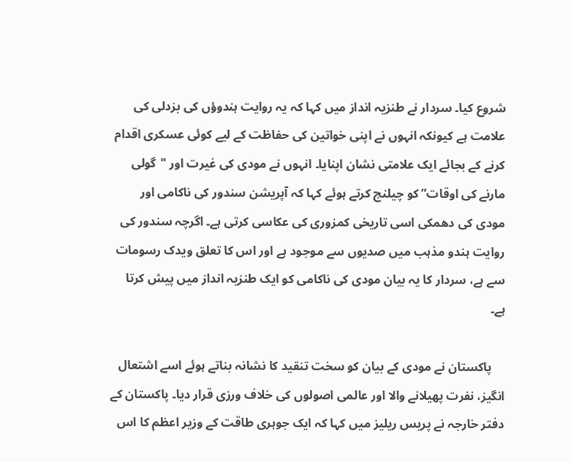شروع کیا۔ سردار نے طنزیہ انداز میں کہا کہ یہ روایت ہندوؤں کی بزدلی کی علامت ہے کیونکہ انہوں نے اپنی خواتین کی حفاظت کے لیے کوئی عسکری اقدام کرنے کے بجائے ایک علامتی نشان اپنایا۔ انہوں نے مودی کی غیرت اور "گولی مارنے کی اوقات” کو چیلنج کرتے ہوئے کہا کہ آپریشن سندور کی ناکامی اور مودی کی دھمکی اسی تاریخی کمزوری کی عکاسی کرتی ہے۔ اگرچہ سندور کی روایت ہندو مذہب میں صدیوں سے موجود ہے اور اس کا تعلق ویدک رسومات سے ہے، سردار کا یہ بیان مودی کی ناکامی کو ایک طنزیہ انداز میں پیش کرتا ہے۔

    پاکستان نے مودی کے بیان کو سخت تنقید کا نشانہ بناتے ہوئے اسے اشتعال انگیز، نفرت پھیلانے والا اور عالمی اصولوں کی خلاف ورزی قرار دیا۔ پاکستان کے دفتر خارجہ نے پریس ریلیز میں کہا کہ ایک جوہری طاقت کے وزیر اعظم کا اس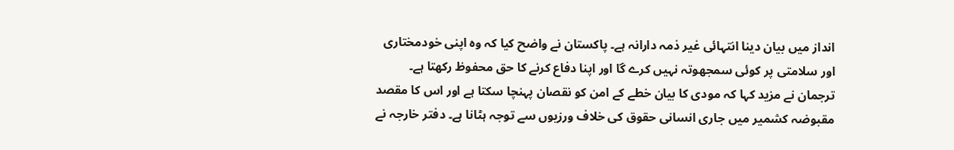انداز میں بیان دینا انتہائی غیر ذمہ دارانہ ہے۔ پاکستان نے واضح کیا کہ وہ اپنی خودمختاری اور سلامتی پر کوئی سمجھوتہ نہیں کرے گا اور اپنا دفاع کرنے کا حق محفوظ رکھتا ہے۔ ترجمان نے مزید کہا کہ مودی کا بیان خطے کے امن کو نقصان پہنچا سکتا ہے اور اس کا مقصد مقبوضہ کشمیر میں جاری انسانی حقوق کی خلاف ورزیوں سے توجہ ہٹانا ہے۔ دفتر خارجہ نے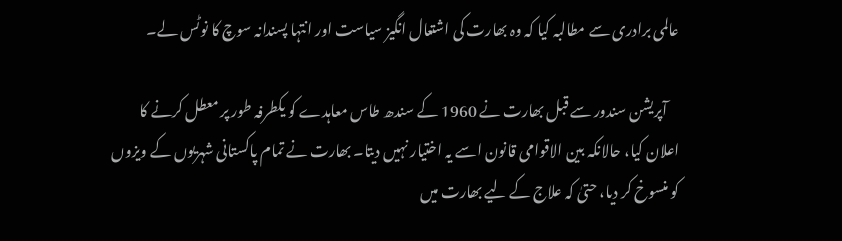عالمی برادری سے مطالبہ کیا کہ وہ بھارت کی اشتعال انگیز سیاست اور انتہا پسندانہ سوچ کا نوٹس لے۔

    آپریشن سندور سے قبل بھارت نے 1960 کے سندھ طاس معاہدے کو یکطرفہ طور پر معطل کرنے کا اعلان کیا، حالانکہ بین الاقوامی قانون اسے یہ اختیار نہیں دیتا۔ بھارت نے تمام پاکستانی شہریوں کے ویزوں کو منسوخ کر دیا، حتیٰ کہ علاج کے لیے بھارت میں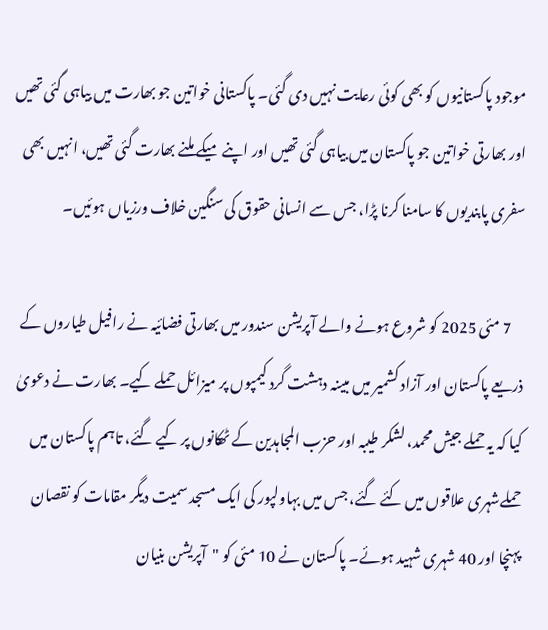موجود پاکستانیوں کو بھی کوئی رعایت نہیں دی گئی۔ پاکستانی خواتین جو بھارت میں بیاہی گئی تھیں اور بھارتی خواتین جو پاکستان میں بیاہی گئی تھیں اور اپنے میکے ملنے بھارت گئی تھیں، انہیں بھی سفری پابندیوں کا سامنا کرنا پڑا، جس سے انسانی حقوق کی سنگین خلاف ورزیاں ہوئیں۔

    7 مئی 2025 کو شروع ہونے والے آپریشن سندور میں بھارتی فضائیہ نے رافیل طیاروں کے ذریعے پاکستان اور آزاد کشمیر میں مبینہ دہشت گرد کیمپوں پر میزائل حملے کیے۔ بھارت نے دعویٰ کیا کہ یہ حملے جیش محمد، لشکر طیبہ اور حزب المجاہدین کے ٹھکانوں پر کیے گئے، تاہم پاکستان میں حملےشہری علاقوں میں کئے گئے، جس میں بہاولپور کی ایک مسجد سمیت دیگر مقامات کو نقصان پہنچا اور 40 شہری شہید ہوئے۔ پاکستان نے 10 مئی کو "آپریشن بنیان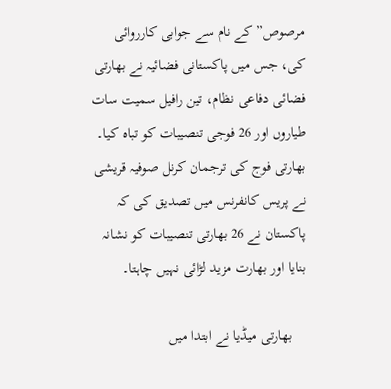مرصوص” کے نام سے جوابی کارروائی کی، جس میں پاکستانی فضائیہ نے بھارتی فضائی دفاعی نظام، تین رافیل سمیت سات طیاروں اور 26 فوجی تنصیبات کو تباہ کیا۔ بھارتی فوج کی ترجمان کرنل صوفیہ قریشی نے پریس کانفرنس میں تصدیق کی کہ پاکستان نے 26 بھارتی تنصیبات کو نشانہ بنایا اور بھارت مزید لڑائی نہیں چاہتا۔

    بھارتی میڈیا نے ابتدا میں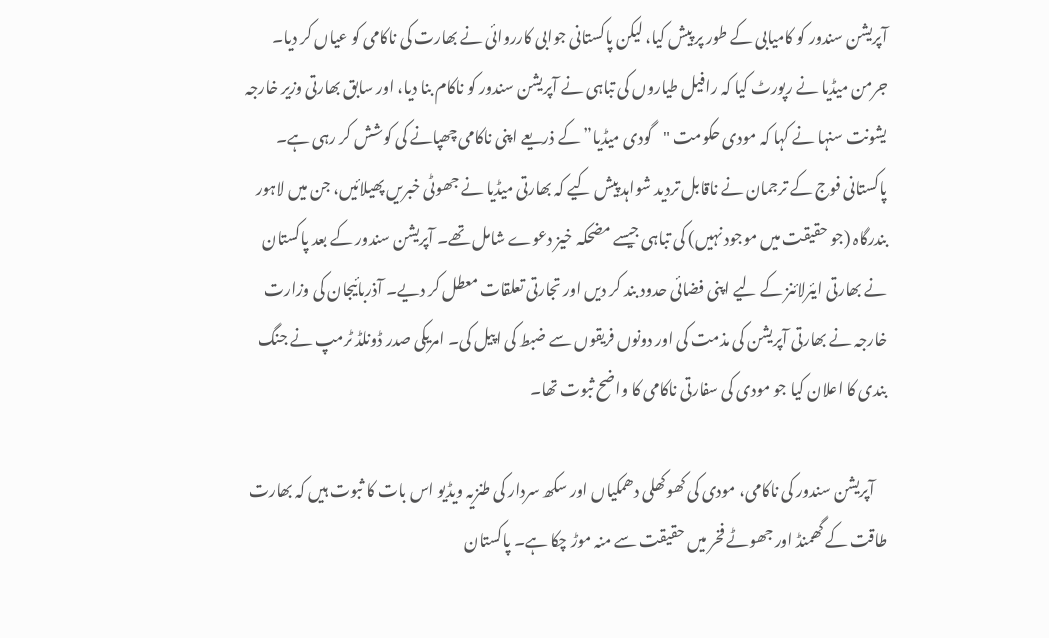آپریشن سندور کو کامیابی کے طور پر پیش کیا، لیکن پاکستانی جوابی کارروائی نے بھارت کی ناکامی کو عیاں کر دیا۔ جرمن میڈیا نے رپورٹ کیا کہ رافیل طیاروں کی تباہی نے آپریشن سندور کو ناکام بنا دیا، اور سابق بھارتی وزیر خارجہ یشونت سنہا نے کہا کہ مودی حکومت "گودی میڈیا” کے ذریعے اپنی ناکامی چھپانے کی کوشش کر رہی ہے۔ پاکستانی فوج کے ترجمان نے ناقابل تردید شواہد پیش کیے کہ بھارتی میڈیا نے جھوٹی خبریں پھیلائیں، جن میں لاہور بندرگاہ (جو حقیقت میں موجود نہیں) کی تباہی جیسے مضحکہ خیز دعوے شامل تھے۔ آپریشن سندور کے بعد پاکستان نے بھارتی ایئرلائنز کے لیے اپنی فضائی حدود بند کر دیں اور تجارتی تعلقات معطل کر دیے۔ آذربائیجان کی وزارت خارجہ نے بھارتی آپریشن کی مذمت کی اور دونوں فریقوں سے ضبط کی اپیل کی۔ امریکی صدر ڈونلڈ ٹرمپ نے جنگ بندی کا اعلان کیا جو مودی کی سفارتی ناکامی کا واضح ثبوت تھا۔

    آپریشن سندور کی ناکامی، مودی کی کھوکھلی دھمکیاں اور سکھ سردار کی طنزیہ ویڈیو اس بات کا ثبوت ہیں کہ بھارت طاقت کے گھمنڈ اور جھوٹے فخر میں حقیقت سے منہ موڑ چکا ہے۔ پاکستان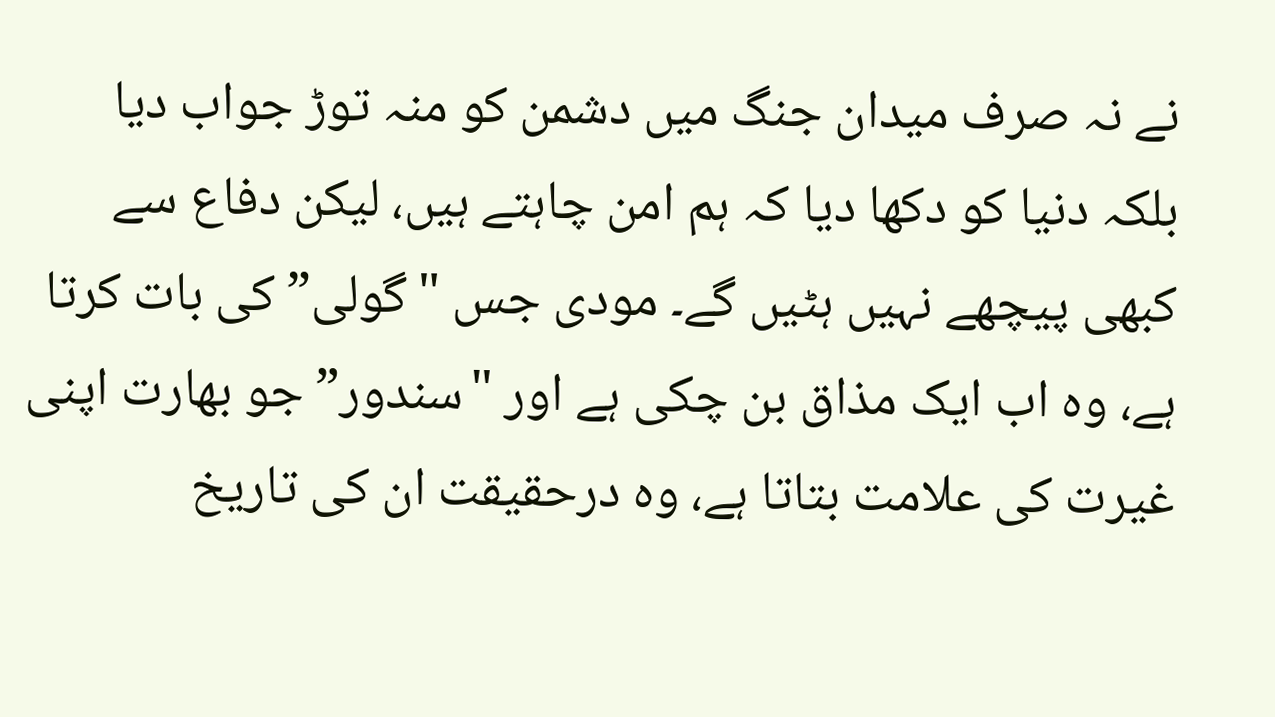نے نہ صرف میدان جنگ میں دشمن کو منہ توڑ جواب دیا بلکہ دنیا کو دکھا دیا کہ ہم امن چاہتے ہیں، لیکن دفاع سے کبھی پیچھے نہیں ہٹیں گے۔ مودی جس "گولی” کی بات کرتا ہے، وہ اب ایک مذاق بن چکی ہے اور "سندور” جو بھارت اپنی غیرت کی علامت بتاتا ہے، وہ درحقیقت ان کی تاریخ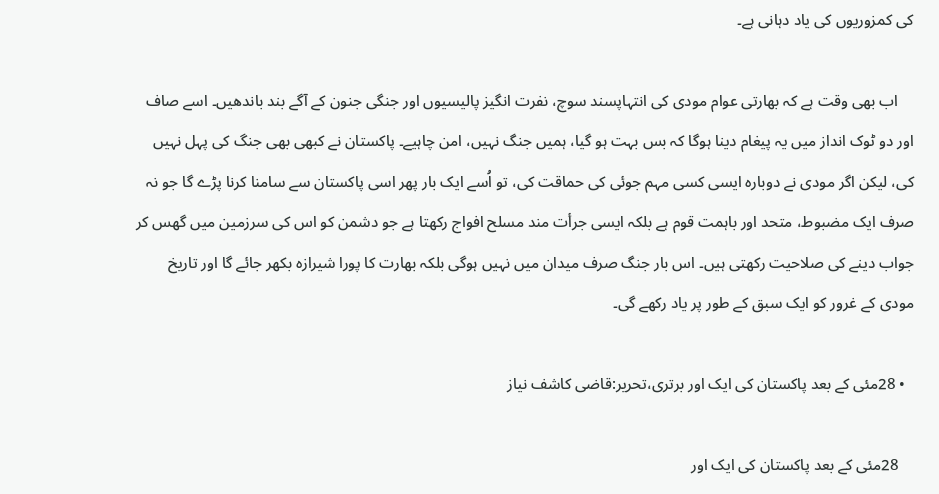کی کمزوریوں کی یاد دہانی ہے۔

    اب بھی وقت ہے کہ بھارتی عوام مودی کی انتہاپسند سوچ، نفرت انگیز پالیسیوں اور جنگی جنون کے آگے بند باندھیں۔ اسے صاف اور دو ٹوک انداز میں یہ پیغام دینا ہوگا کہ بس بہت ہو گیا، ہمیں جنگ نہیں، امن چاہیے۔ پاکستان نے کبھی بھی جنگ کی پہل نہیں کی، لیکن اگر مودی نے دوبارہ ایسی کسی مہم جوئی کی حماقت کی، تو اُسے ایک بار پھر اسی پاکستان سے سامنا کرنا پڑے گا جو نہ صرف ایک مضبوط، متحد اور باہمت قوم ہے بلکہ ایسی جرأت مند مسلح افواج رکھتا ہے جو دشمن کو اس کی سرزمین میں گھس کر جواب دینے کی صلاحیت رکھتی ہیں۔ اس بار جنگ صرف میدان میں نہیں ہوگی بلکہ بھارت کا پورا شیرازہ بکھر جائے گا اور تاریخ مودی کے غرور کو ایک سبق کے طور پر یاد رکھے گی۔

  • 28مئی کے بعد پاکستان کی ایک اور برتری،تحریر:قاضی کاشف نیاز

    28مئی کے بعد پاکستان کی ایک اور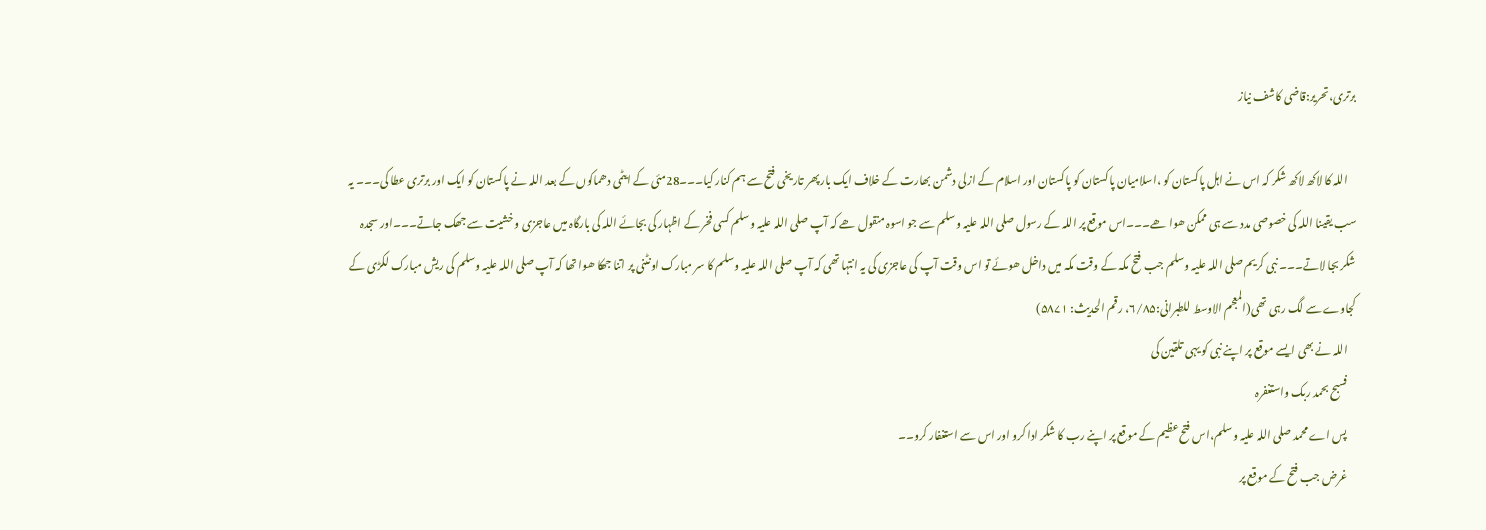برتری،تحریر:قاضی کاشف نیاز

    اللہ کا لاکھ لاکھ شکر کہ اس نے اہل پاکستان کو ،اسلامیان پاکستان کو پاکستان اور اسلام کے ازلی دشمن بھارت کے خلاف ایک بار پھر تاریخی فتح سے ہم کنار کیا۔۔۔28مئی کے ایٹمی دھماکوں کے بعد اللہ نے پاکستان کو ایک اور برتری عطا کی۔۔۔ یہ سب یقینا اللہ کی خصوصی مدد سے ہی ممکن ھوا ھے۔۔۔اس موقع پر اللہ کے رسول صلی اللہ علیہ وسلم سے جو اسوہ منقول ھے کہ آپ صلی اللہ علیہ وسلم کسی فخر کے اظہار کی بجائے اللہ کی بارگاہ میں عاجزی و خشیت سے جھک جاتے۔۔۔اور سجدہ شکر بجا لاتے۔۔۔ نبی کریم صلی اللہ علیہ وسلم جب فتح مکہ کے وقت مکہ میں داخل ھوئے تو اس وقت آپ کی عاجزی کی یہ انتہا تھی کہ آپ صلی اللہ علیہ وسلم کا سر مبارک اونٹنی پر اتنا جھکا ھوا تھا کہ آپ صلی اللہ علیہ وسلم کی ریش مبارک لکڑی کے کجاوے سے لگ رہی تھی(المعجم الاوسط للطبرانی:۶/۸۵، رقم الحدیث: ۵۸۷۱)
    اللہ نے بھی ایسے موقع پر اپنے نبی کو یہی تلقین کی
    فسبح بحمد ربک واستغفرہ
    پس اے محمد صلی اللہ علیہ وسلم،اس فتح عظیم کے موقع پر اپنے رب کا شکر ادا کرو اور اس سے استغفار کرو۔۔
    غرض جب فتح کے موقع پر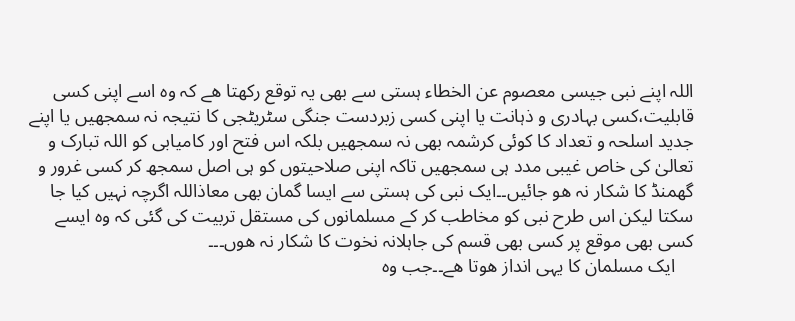اللہ اپنے نبی جیسی معصوم عن الخطاء ہستی سے بھی یہ توقع رکھتا ھے کہ وہ اسے اپنی کسی قابلیت،کسی بہادری و ذہانت یا اپنی کسی زبردست جنگی سٹریٹجی کا نتیجہ نہ سمجھیں یا اپنے جدید اسلحہ و تعداد کا کوئی کرشمہ بھی نہ سمجھیں بلکہ اس فتح اور کامیابی کو اللہ تبارک و تعالیٰ کی خاص غیبی مدد ہی سمجھیں تاکہ اپنی صلاحیتوں کو ہی اصل سمجھ کر کسی غرور و گھمنڈ کا شکار نہ ھو جائیں۔۔ایک نبی کی ہستی سے ایسا گمان بھی معاذاللہ اگرچہ نہیں کیا جا سکتا لیکن اس طرح نبی کو مخاطب کر کے مسلمانوں کی مستقل تربیت کی گئی کہ وہ ایسے کسی بھی موقع پر کسی بھی قسم کی جاہلانہ نخوت کا شکار نہ ھوں۔۔۔
    ایک مسلمان کا یہی انداز ھوتا ھے۔۔جب وہ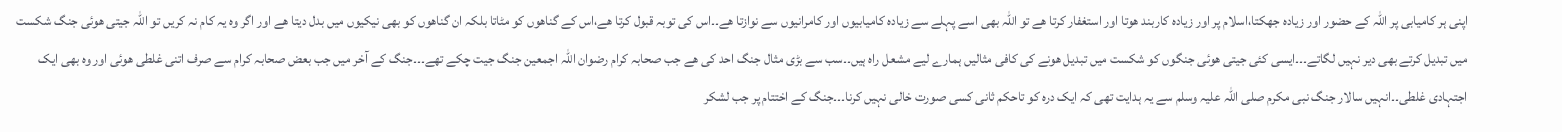اپنی ہر کامیابی پر اللہ کے حضور اور زیادہ جھکتا،اسلام پر اور زیادہ کاربند ھوتا اور استغفار کرتا ھے تو اللہ بھی اسے پہلے سے زیادہ کامیابیوں اور کامرانیوں سے نوازتا ھے۔۔اس کی توبہ قبول کرتا ھے،اس کے گناھوں کو مٹاتا بلکہ ان گناھوں کو بھی نیکیوں میں بدل دیتا ھے اور اگر وہ یہ کام نہ کریں تو اللہ جیتی ھوئی جنگ شکست میں تبدیل کرتے بھی دیر نہیں لگاتے۔۔۔ایسی کئی جیتی ھوئی جنگوں کو شکست میں تبدیل ھونے کی کافی مثالیں ہمارے لیے مشعل راہ ہیں۔۔سب سے بڑی مثال جنگ احد کی ھے جب صحابہ کرام رضوان اللہ اجمعین جنگ جیت چکے تھے۔۔۔جنگ کے آخر میں جب بعض صحابہ کرام سے صرف اتنی غلطی ھوئی اور وہ بھی ایک اجتہادی غلطی۔۔انہیں سالار جنگ نبی مکرم صلی اللہ علیہ وسلم سے یہ ہدایت تھی کہ ایک درہ کو تاحکم ثانی کسی صورت خالی نہیں کرنا۔۔۔جنگ کے اختتام پر جب لشکر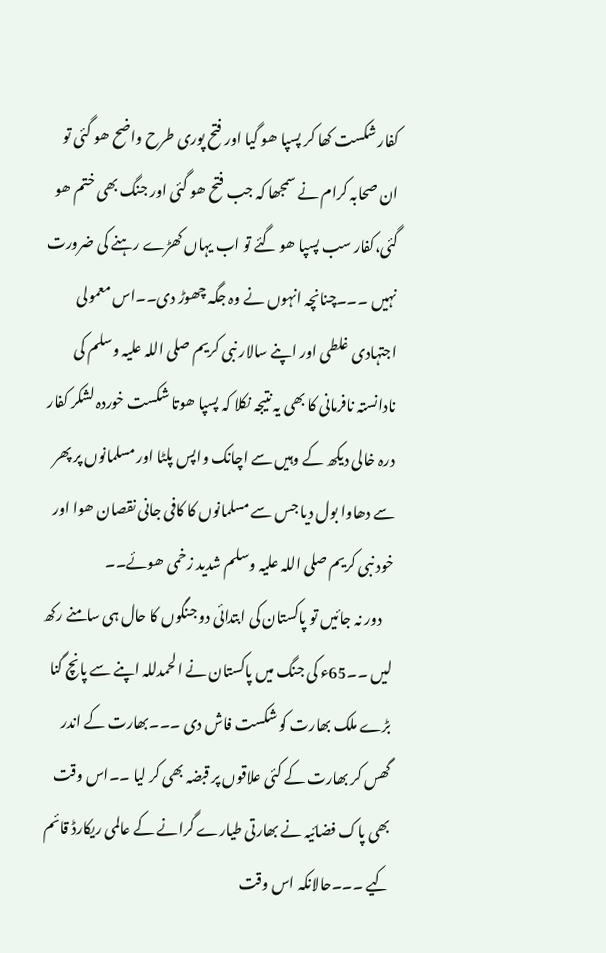کفار شکست کھا کر پسپا ھو گیا اور فتح پوری طرح واضح ھو گئی تو ان صحابہ کرام نے سمجھا کہ جب فتح ھو گئی اور جنگ بھی ختم ھو گئی،کفار سب پسپا ھو گئے تو اب یہاں کھڑے رہنے کی ضرورت نہیں ۔۔۔چنانچہ انہوں نے وہ جگہ چھوڑ دی۔۔اس معمولی اجتہادی غلطی اور اپنے سالار نبی کریم صلی اللہ علیہ وسلم کی نادانستہ نافرمانی کا بھی یہ نتیجہ نکلا کہ پسپا ھوتا شکست خوردہ لشکر کفار درہ خالی دیکھ کے وہیں سے اچانک واپس پلٹا اور مسلمانوں پر پھر سے دھاوا بول دیا جس سے مسلمانوں کا کافی جانی نقصان ھوا اور خود نبی کریم صلی اللہ علیہ وسلم شدید زخمی ھوئے۔۔
    دور نہ جائیں تو پاکستان کی ابتدائی دو جنگوں کا حال ہی سامنے رکھ لیں ۔۔65ء کی جنگ میں پاکستان نے الحمدللہ اپنے سے پانچ گنا بڑے ملک بھارت کو شکست فاش دی ۔۔۔بھارت کے اندر گھس کر بھارت کے کئی علاقوں پر قبضہ بھی کر لیا ۔۔اس وقت بھی پاک فضائیہ نے بھارتی طیارے گرانے کے عالمی ریکارڈ قائم کیے ۔۔۔حالانکہ اس وقت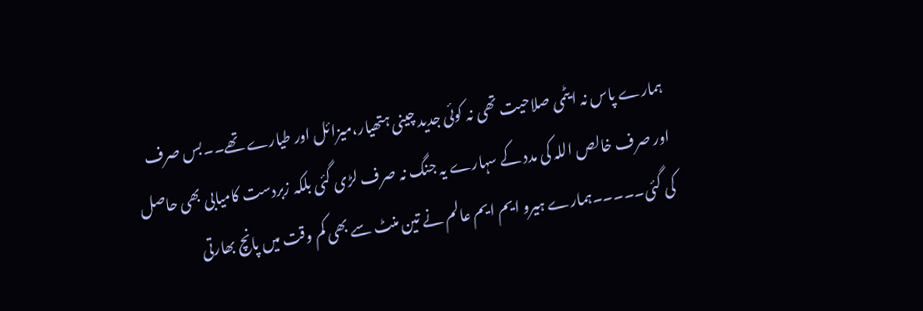ہمارے پاس نہ ایٹمی صلاحیت تھی نہ کوئی جدید چینی ہتھیار،میزائل اور طیارے تھے۔۔بس صرف اور صرف خالص اللہ کی مدد کے سہارے یہ جنگ نہ صرف لڑی گئی بلکہ زبردست کامیابی بھی حاصل کی گئی۔۔۔۔۔ہمارے ہیرو ایم ایم عالم نے تین منٹ سے بھی کم وقت میں پانچ بھارتی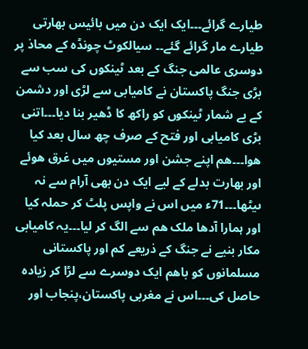طیارے گرائے۔۔۔ایک ایک دن میں بائیس بھارتی طیارے مار گرائے گئے۔۔ سیالکوٹ چونڈہ کے محاذ پر دوسری عالمی جنگ کے بعد ٹینکوں کی سب سے بڑی جنگ پاکستان نے کامیابی سے لڑی اور دشمن کے بے شمار ٹینکوں کو راکھ کا ڈھیر بنا دیا۔۔۔اتنی بڑی کامیابی اور فتح کے صرف چھ سال بعد کیا ھوا۔۔۔ھم اپنے جشن اور مستیوں میں غرق ھوئے اور بھارت بدلے کے لیے ایک دن بھی آرام سے نہ ںیٹھا۔۔۔71ء میں اس نے واپس پلٹ کر حملہ کیا اور ہمارا آدھا ملک ھم سے الگ کر لیا۔۔۔یہ کامیابی مکار بنیے نے جنگ کے ذریعے کم اور پاکستانی مسلمانوں کو باھم ایک دوسرے سے لڑا کر زیادہ حاصل کی۔۔۔اس نے مغربی پاکستان،پنجاب اور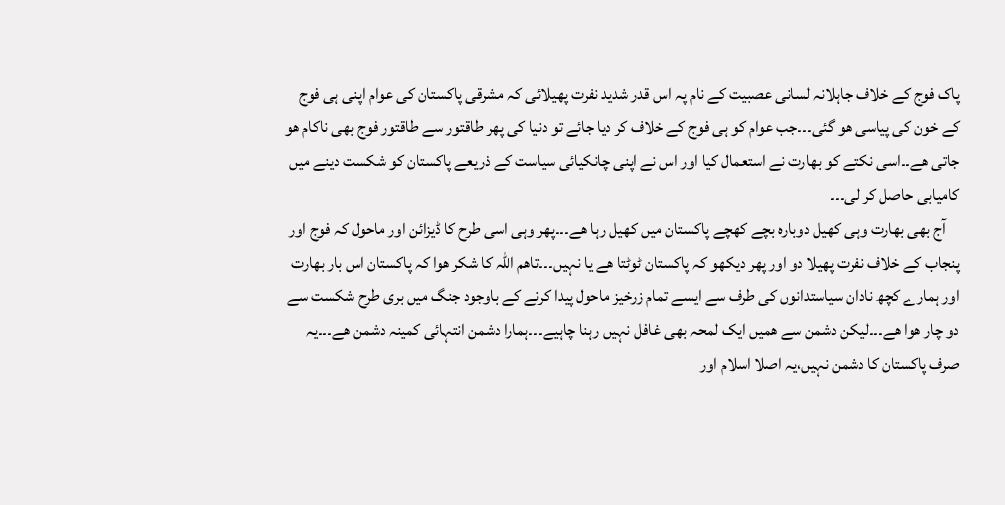پاک فوج کے خلاف جاہلانہ لسانی عصبیت کے نام پہ اس قدر شدید نفرت پھیلائی کہ مشرقی پاکستان کی عوام اپنی ہی فوج کے خون کی پیاسی ھو گئی۔۔۔جب عوام کو ہی فوج کے خلاف کر دیا جائے تو دنیا کی پھر طاقتور سے طاقتور فوج بھی ناکام ھو جاتی ھے۔۔اسی نکتے کو بھارت نے استعمال کیا اور اس نے اپنی چانکیائی سیاست کے ذریعے پاکستان کو شکست دینے میں کامیابی حاصل کر لی۔۔۔
    آج بھی بھارت وہی کھیل دوبارہ بچے کھچے پاکستان میں کھیل رہا ھے۔۔۔پھر وہی اسی طرح کا ڈیزائن اور ماحول کہ فوج اور پنجاب کے خلاف نفرت پھیلا دو اور پھر دیکھو کہ پاکستان ٹوٹتا ھے یا نہیں۔۔۔تاھم اللہ کا شکر ھوا کہ پاکستان اس بار بھارت اور ہمارے کچھ نادان سیاستدانوں کی طرف سے ایسے تمام زرخیز ماحول پیدا کرنے کے باوجود جنگ میں بری طرح شکست سے دو چار ھوا ھے۔۔۔لیکن دشمن سے ھمیں ایک لمحہ بھی غافل نہیں رہنا چاہیے۔۔۔ہمارا دشمن انتہائی کمینہ دشمن ھے۔۔۔یہ صرف پاکستان کا دشمن نہیں،یہ اصلا اسلام اور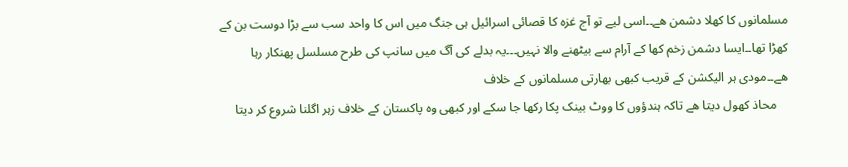مسلمانوں کا کھلا دشمن ھے۔۔اسی لیے تو آج غزہ کا قصائی اسرائیل ہی جنگ میں اس کا واحد سب سے بڑا دوست بن کے کھڑا تھا۔۔ایسا دشمن زخم کھا کے آرام سے بیٹھنے والا نہیں۔۔۔یہ بدلے کی آگ میں سانپ کی طرح مسلسل پھنکار رہا ھے۔۔مودی ہر الیکشن کے قریب کبھی بھارتی مسلمانوں کے خلاف
    محاذ کھول دیتا ھے تاکہ ہندؤوں کا ووٹ بینک پکا رکھا جا سکے اور کبھی وہ پاکستان کے خلاف زہر اگلنا شروع کر دیتا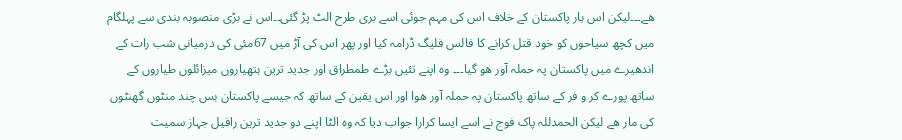ھے۔۔۔لیکن اس بار پاکستان کے خلاف اس کی مہم جوئی اسے بری طرح الٹ پڑ گئی۔۔اس نے بڑی منصوبہ بندی سے پہلگام میں کچھ سیاحوں کو خود قتل کرانے کا فالس فلیگ ڈرامہ کیا اور پھر اس کی آڑ میں 67مئی کی درمیانی شب رات کے اندھیرے میں پاکستان پہ حملہ آور ھو گیا۔۔۔ وہ اپنے تئیں بڑے طمطراق اور جدید ترین ہتھیاروں میزائلوں طیاروں کے ساتھ پورے کر و فر کے ساتھ پاکستان پہ حملہ آور ھوا اور اس یقین کے ساتھ کہ جیسے پاکستان بس چند منٹوں گھنٹوں کی مار ھے لیکن الحمدللہ پاک فوج نے اسے ایسا کرارا جواب دیا کہ وہ الٹا اپنے دو جدید ترین رافیل جہاز سمیت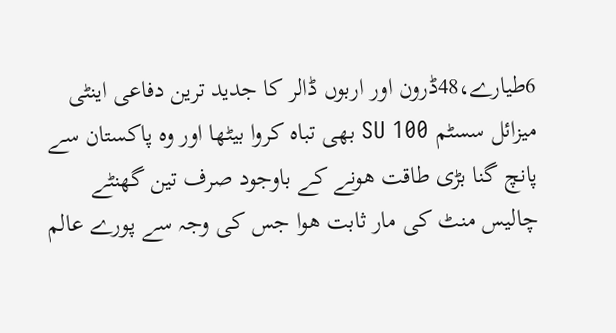6طیارے،48ڈرون اور اربوں ڈالر کا جدید ترین دفاعی اینٹی میزائل سسٹم SU 100 بھی تباہ کروا بیٹھا اور وہ پاکستان سے پانچ گنا بڑی طاقت ھونے کے باوجود صرف تین گھنٹے چالیس منٹ کی مار ثابت ھوا جس کی وجہ سے پورے عالم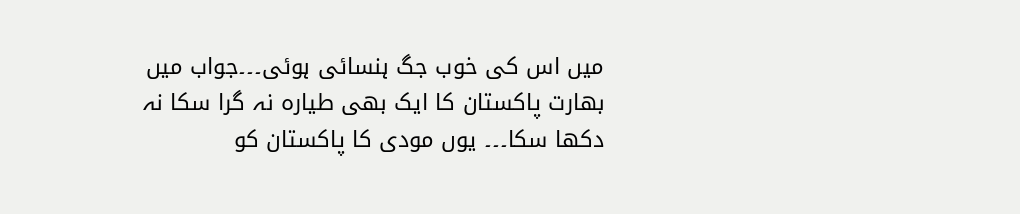میں اس کی خوب جگ ہنسائی ہوئی۔۔۔جواب میں بھارت پاکستان کا ایک بھی طیارہ نہ گرا سکا نہ دکھا سکا۔۔۔ یوں مودی کا پاکستان کو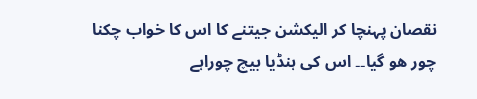نقصان پہنچا کر الیکشن جیتنے کا اس کا خواب چکنا چور ھو گیا۔۔ اس کی ہنڈیا بیچ چوراہے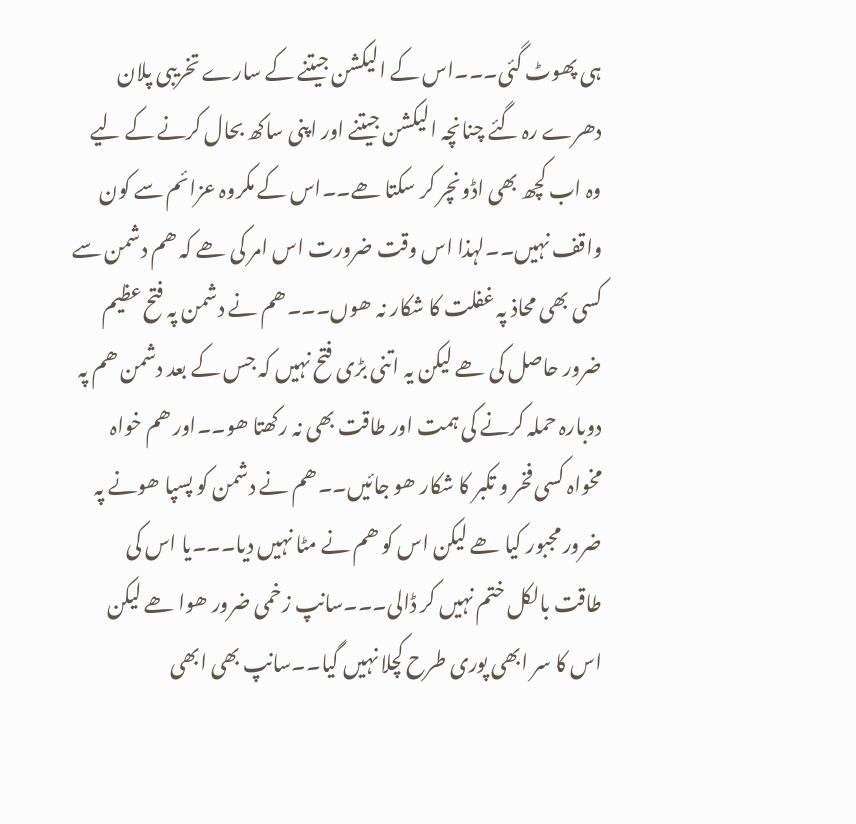ہی پھوٹ گئی۔۔۔اس کے الیکشن جیتنے کے سارے تخریبی پلان دھرے رہ گئے چنانچہ الیکشن جیتنے اور اپنی ساکھ بحال کرنے کے لیے وہ اب کچھ بھی اڈونچر کر سکتا ھے۔۔اس کے مکروہ عزائم سے کون واقف نہیں۔۔لہذا اس وقت ضرورت اس امر کی ھے کہ ھم دشمن سے کسی بھی محاذ پہ غفلت کا شکار نہ ھوں۔۔۔ھم نے دشمن پہ فتح عظیم ضرور حاصل کی ھے لیکن یہ اتنی بڑی فتح نہیں کہ جس کے بعد دشمن ھم پہ دوبارہ حملہ کرنے کی ہمت اور طاقت بھی نہ رکھتا ھو۔۔اور ھم خواہ مخواہ کسی فخر و تکبر کا شکار ھو جائیں۔۔ھم نے دشمن کو پسپا ھونے پہ ضرور مجبور کیا ھے لیکن اس کو ھم نے مٹا نہیں دیا۔۔۔یا اس کی طاقت بالکل ختم نہیں کر ڈالی۔۔۔سانپ زخمی ضرور ھوا ھے لیکن اس کا سر ابھی پوری طرح کچلا نہیں گیا۔۔سانپ بھی ابھی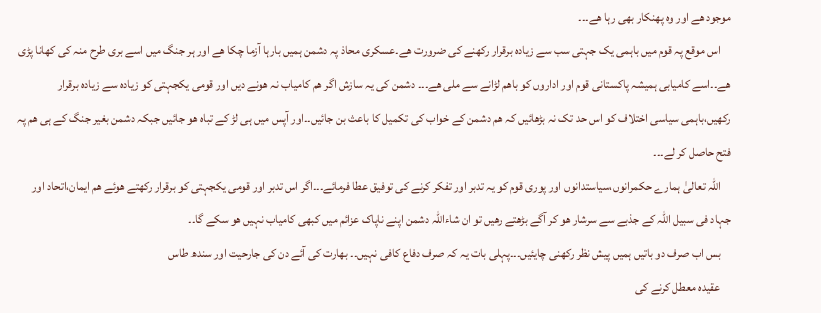موجود ھے اور وہ پھنکار بھی رہا ھے۔۔۔
    اس موقع پہ قوم میں باہمی یک جہتی سب سے زیادہ برقرار رکھنے کی ضرورت ھے۔عسکری محاذ پہ دشمن ہمیں بارہا آزما چکا ھے اور ہر جنگ میں اسے بری طرح منہ کی کھانا پڑی ھے۔۔اسے کامیابی ہمیشہ پاکستانی قوم اور اداروں کو باھم لڑانے سے ملی ھے۔۔۔ دشمن کی یہ سازش اگر ھم کامیاب نہ ھونے دیں اور قومی یکجہتی کو زیادہ سے زیادہ برقرار رکھیں،باہمی سیاسی اختلاف کو اس حد تک نہ بڑھائیں کہ ھم دشمن کے خواب کی تکمیل کا باعث بن جائیں۔۔اور آپس میں ہی لڑ کے تباہ ھو جائیں جبکہ دشمن بغیر جنگ کے ہی ھم پہ فتح حاصل کر لے۔۔۔
    اللہ تعالیٰ ہمارے حکمرانوں،سیاستدانوں اور پوری قوم کو یہ تدبر اور تفکر کرنے کی توفیق عطا فرمائے۔۔۔اگر اس تدبر اور قومی یکجہتی کو برقرار رکھتے ھوئے ھم ایمان،اتحاد اور جہاد فی سبیل اللہ کے جذبے سے سرشار ھو کر آگے بڑھتے رھیں تو ان شاءاللہ دشمن اپنے ناپاک عزائم میں کبھی کامیاب نہیں ھو سکے گا۔۔
    بس اب صرف دو باتیں ہمیں پیش نظر رکھنی چایئیں۔۔۔پہلی بات یہ کہ صرف دفاع کافی نہیں۔۔ بھارت کی آئے دن کی جارحیت اور سندھ طاس
    عقیدہ معطل کرنے کی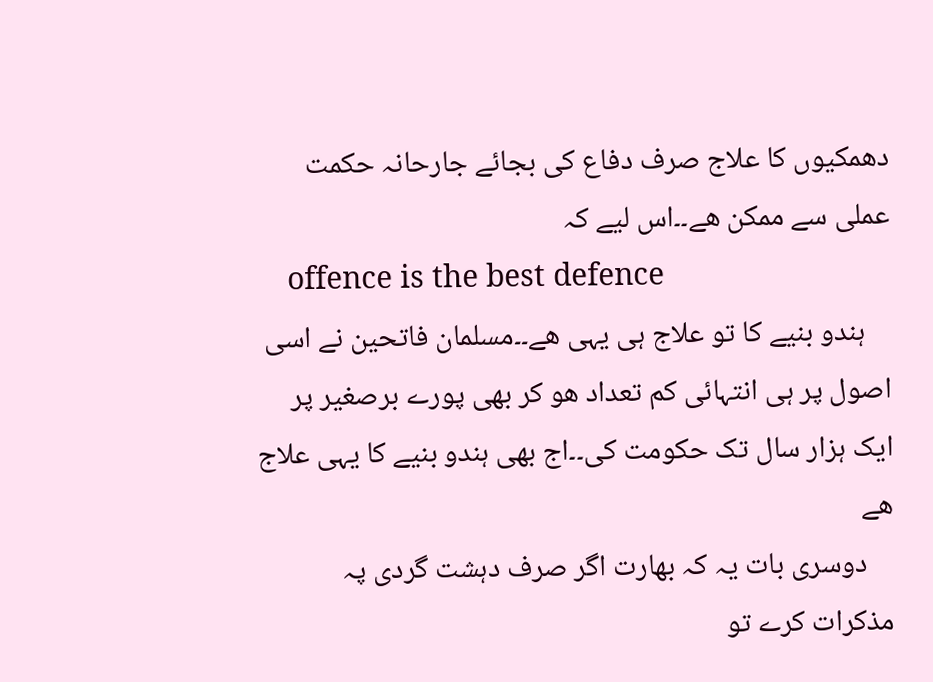دھمکیوں کا علاج صرف دفاع کی بجائے جارحانہ حکمت عملی سے ممکن ھے۔۔اس لیے کہ
    offence is the best defence
    ہندو بنیے کا تو علاج ہی یہی ھے۔۔مسلمان فاتحین نے اسی اصول پر ہی انتہائی کم تعداد ھو کر بھی پورے برصغیر پر ایک ہزار سال تک حکومت کی۔۔اج بھی ہندو بنیے کا یہی علاج ھے
    دوسری بات یہ کہ بھارت اگر صرف دہشت گردی پہ مذکرات کرے تو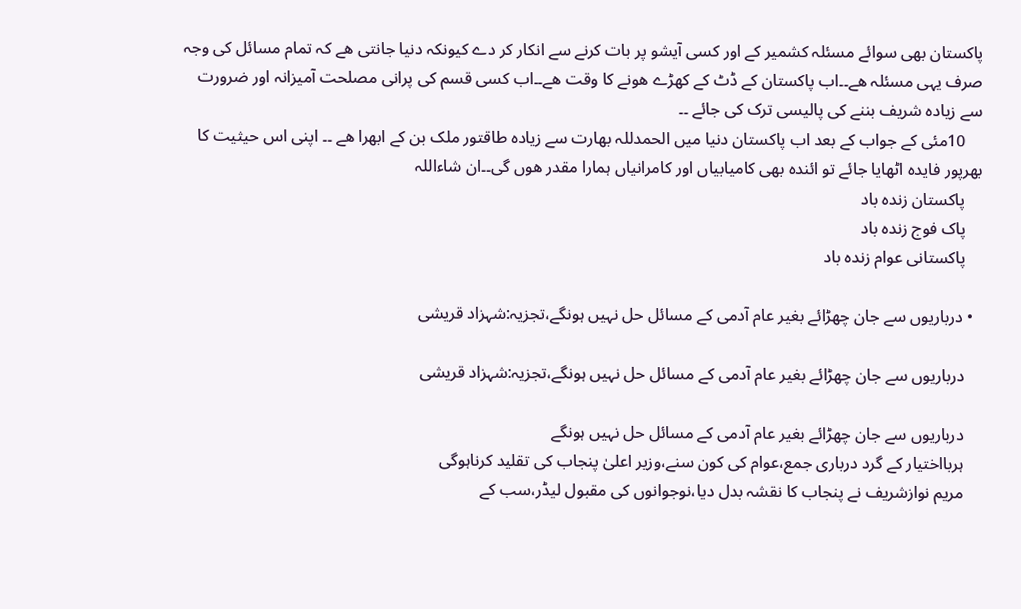پاکستان بھی سوائے مسئلہ کشمیر کے اور کسی آیشو پر بات کرنے سے انکار کر دے کیونکہ دنیا جانتی ھے کہ تمام مسائل کی وجہ صرف یہی مسئلہ ھے۔۔اب پاکستان کے ڈٹ کے کھڑے ھونے کا وقت ھے۔۔اب کسی قسم کی پرانی مصلحت آمیزانہ اور ضرورت سے زیادہ شریف بننے کی پالیسی ترک کی جائے ۔۔
    10مئی کے جواب کے بعد اب پاکستان دنیا میں الحمدللہ بھارت سے زیادہ طاقتور ملک بن کے ابھرا ھے ۔۔ اپنی اس حیثیت کا بھرپور فایدہ اٹھایا جائے تو ائندہ بھی کامیابیاں اور کامرانیاں ہمارا مقدر ھوں گی۔۔ان شاءاللہ
    پاکستان زندہ باد
    پاک فوج زندہ باد
    پاکستانی عوام زندہ باد

  • درباریوں سے جان چھڑائے بغیر عام آدمی کے مسائل حل نہیں ہونگے،تجزیہ:شہزاد قریشی

    درباریوں سے جان چھڑائے بغیر عام آدمی کے مسائل حل نہیں ہونگے،تجزیہ:شہزاد قریشی

    درباریوں سے جان چھڑائے بغیر عام آدمی کے مسائل حل نہیں ہونگے
    ہربااختیار کے گرد درباری جمع،عوام کی کون سنے،وزیر اعلیٰ پنجاب کی تقلید کرناہوگی
    مریم نوازشریف نے پنجاب کا نقشہ بدل دیا،نوجوانوں کی مقبول لیڈر،سب کے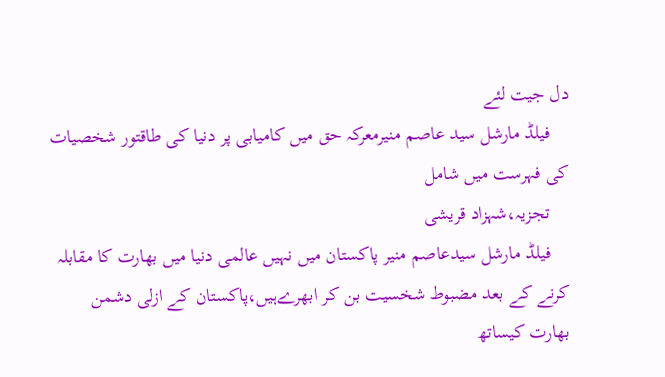دل جیت لئے
    فیلڈ مارشل سید عاصم منیرمعرکہ حق میں کامیابی پر دنیا کی طاقتور شخصیات کی فہرست میں شامل
    تجزیہ،شہزاد قریشی
    فیلڈ مارشل سیدعاصم منیر پاکستان میں نہیں عالمی دنیا میں بھارت کا مقابلہ کرنے کے بعد مضبوط شخسیت بن کر ابھرےہیں،پاکستان کے ازلی دشمن بھارت کیساتھ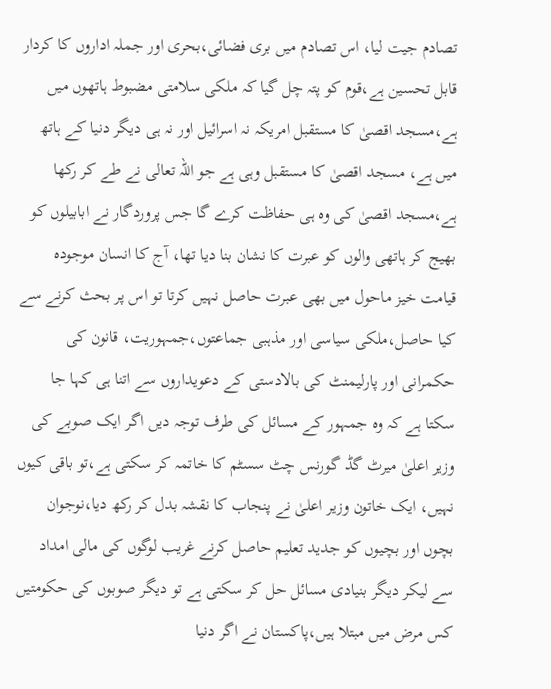تصادم جیت لیا، اس تصادم میں بری فضائی،بحری اور جملہ اداروں کا کردار قابل تحسین ہے،قوم کو پتہ چل گیا کہ ملکی سلامتی مضبوط ہاتھوں میں ہے،مسجد اقصیٰ کا مستقبل امریکہ نہ اسرائیل اور نہ ہی دیگر دنیا کے ہاتھ میں ہے، مسجد اقصیٰ کا مستقبل وہی ہے جو اللہ تعالی نے طے کر رکھا ہے،مسجد اقصیٰ کی وہ ہی حفاظت کرے گا جس پروردگار نے ابابیلوں کو بھیج کر ہاتھی والوں کو عبرت کا نشان بنا دیا تھا، آج کا انسان موجودہ قیامت خیز ماحول میں بھی عبرت حاصل نہیں کرتا تو اس پر بحث کرنے سے کیا حاصل،ملکی سیاسی اور مذہبی جماعتوں،جمہوریت، قانون کی حکمرانی اور پارلیمنٹ کی بالادستی کے دعویداروں سے اتنا ہی کہا جا سکتا ہے کہ وہ جمہور کے مسائل کی طرف توجہ دیں اگر ایک صوبے کی وزیر اعلیٰ میرٹ گڈ گورنس چٹ سسٹم کا خاتمہ کر سکتی ہے،تو باقی کیوں نہیں، ایک خاتون وزیر اعلیٰ نے پنجاب کا نقشہ بدل کر رکھ دیا،نوجوان بچوں اور بچیوں کو جدید تعلیم حاصل کرنے غریب لوگوں کی مالی امداد سے لیکر دیگر بنیادی مسائل حل کر سکتی ہے تو دیگر صوبوں کی حکومتیں کس مرض میں مبتلا ہیں،پاکستان نے اگر دنیا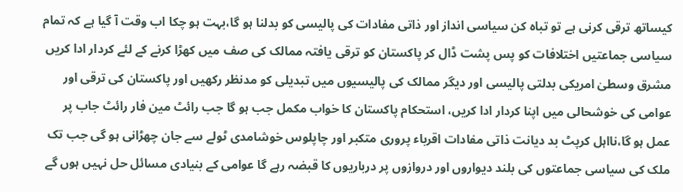کیساتھ ترقی کرنی ہے تو تباہ کن سیاسی انداز اور ذاتی مفادات کی پالیسی کو بدلنا ہو گا،بہت ہو چکا اب وقت آ گیا ہے کہ تمام سیاسی جماعتیں اختلافات کو پس پشت ڈال کر پاکستان کو ترقی یافتہ ممالک کی صف میں کھڑا کرنے کے لئے کردار ادا کریں مشرق وسطیٰ امریکی بدلتی پالیسی اور دیگر ممالک کی پالیسیوں میں تبدیلی کو مدنظر رکھیں اور پاکستان کی ترقی اور عوامی کی خوشحالی میں اپنا کردار ادا کریں، استحکام پاکستان کا خواب مکمل جب ہو گا جب رائٹ مین فار رائٹ جاب پر عمل ہو گا،نااہل کرپٹ بد دیانت ذاتی مفادات اقرباء پروری متکبر اور چاپلوس خوشامدی ٹولے سے جان چھڑانی ہو گی جب تک ملک کی سیاسی جماعتوں کی بلند دیواروں اور دروازوں پر درباریوں کا قبضہ رہے گا عوامی کے بنیادی مسائل حل نہیں ہوں گے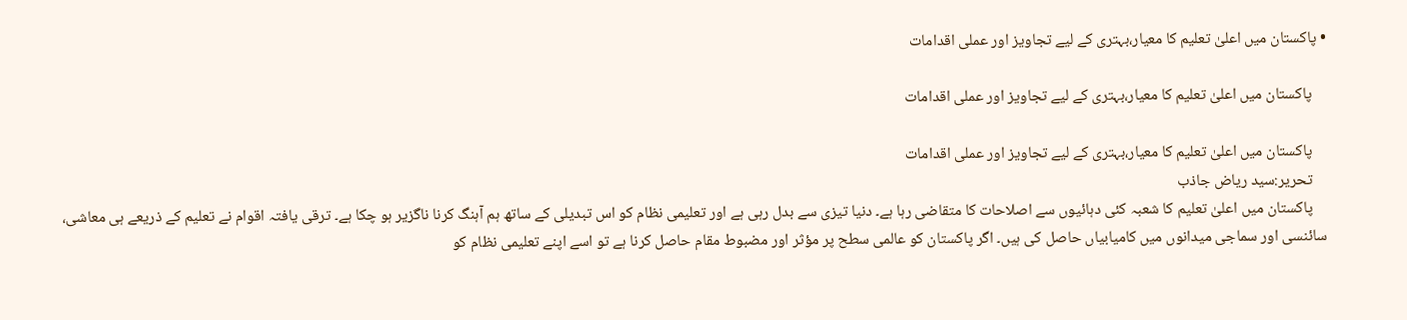• پاکستان میں اعلیٰ تعلیم کا معیار،بہتری کے لیے تجاویز اور عملی اقدامات

    پاکستان میں اعلیٰ تعلیم کا معیار،بہتری کے لیے تجاویز اور عملی اقدامات

    پاکستان میں اعلیٰ تعلیم کا معیار،بہتری کے لیے تجاویز اور عملی اقدامات
    تحریر:سید ریاض جاذب
    پاکستان میں اعلیٰ تعلیم کا شعبہ کئی دہائیوں سے اصلاحات کا متقاضی رہا ہے۔ دنیا تیزی سے بدل رہی ہے اور تعلیمی نظام کو اس تبدیلی کے ساتھ ہم آہنگ کرنا ناگزیر ہو چکا ہے۔ ترقی یافتہ اقوام نے تعلیم کے ذریعے ہی معاشی، سائنسی اور سماجی میدانوں میں کامیابیاں حاصل کی ہیں۔ اگر پاکستان کو عالمی سطح پر مؤثر اور مضبوط مقام حاصل کرنا ہے تو اسے اپنے تعلیمی نظام کو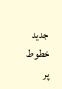جدید خطوط پر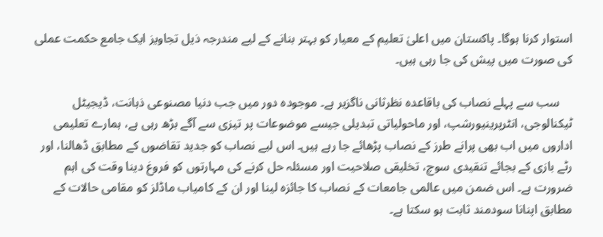استوار کرنا ہوگا۔ پاکستان میں اعلیٰ تعلیم کے معیار کو بہتر بنانے کے لیے مندرجہ ذیل تجاویز ایک جامع حکمت عملی کی صورت میں پیش کی جا رہی ہیں۔

    سب سے پہلے نصاب کی باقاعدہ نظرثانی ناگزیر ہے۔ موجودہ دور میں جب دنیا مصنوعی ذہانت، ڈیجیٹل ٹیکنالوجی، انٹرپرینیورشپ، اور ماحولیاتی تبدیلی جیسے موضوعات پر تیزی سے آگے بڑھ رہی ہے، ہمارے تعلیمی اداروں میں اب بھی پرانے طرز کے نصاب پڑھائے جا رہے ہیں۔ اس لیے نصاب کو جدید تقاضوں کے مطابق ڈھالنا، اور رٹے بازی کے بجائے تنقیدی سوچ، تخلیقی صلاحیت اور مسئلہ حل کرنے کی مہارتوں کو فروغ دینا وقت کی اہم ضرورت ہے۔ اس ضمن میں عالمی جامعات کے نصاب کا جائزہ لینا اور ان کے کامیاب ماڈلز کو مقامی حالات کے مطابق اپنانا سودمند ثابت ہو سکتا ہے۔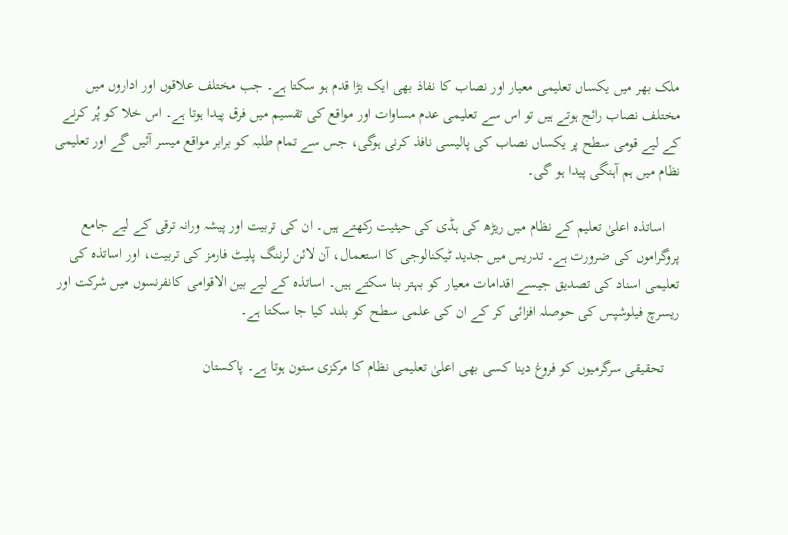ملک بھر میں یکساں تعلیمی معیار اور نصاب کا نفاذ بھی ایک بڑا قدم ہو سکتا ہے۔ جب مختلف علاقوں اور اداروں میں مختلف نصاب رائج ہوتے ہیں تو اس سے تعلیمی عدم مساوات اور مواقع کی تقسیم میں فرق پیدا ہوتا ہے۔ اس خلا کو پُر کرنے کے لیے قومی سطح پر یکساں نصاب کی پالیسی نافذ کرنی ہوگی، جس سے تمام طلبہ کو برابر مواقع میسر آئیں گے اور تعلیمی نظام میں ہم آہنگی پیدا ہو گی۔

    اساتذہ اعلیٰ تعلیم کے نظام میں ریڑھ کی ہڈی کی حیثیت رکھتے ہیں۔ ان کی تربیت اور پیشہ ورانہ ترقی کے لیے جامع پروگراموں کی ضرورت ہے۔ تدریس میں جدید ٹیکنالوجی کا استعمال، آن لائن لرننگ پلیٹ فارمز کی تربیت، اور اساتذہ کی تعلیمی اسناد کی تصدیق جیسے اقدامات معیار کو بہتر بنا سکتے ہیں۔ اساتذہ کے لیے بین الاقوامی کانفرنسوں میں شرکت اور ریسرچ فیلوشپس کی حوصلہ افزائی کر کے ان کی علمی سطح کو بلند کیا جا سکتا ہے۔

    تحقیقی سرگرمیوں کو فروغ دینا کسی بھی اعلیٰ تعلیمی نظام کا مرکزی ستون ہوتا ہے۔ پاکستان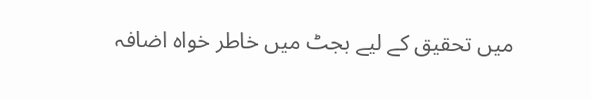میں تحقیق کے لیے بجٹ میں خاطر خواہ اضافہ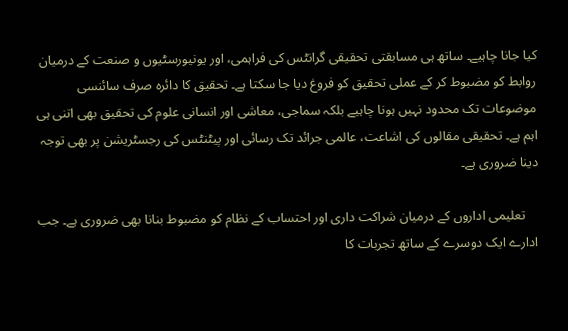کیا جانا چاہیے۔ ساتھ ہی مسابقتی تحقیقی گرانٹس کی فراہمی، اور یونیورسٹیوں و صنعت کے درمیان روابط کو مضبوط کر کے عملی تحقیق کو فروغ دیا جا سکتا ہے۔ تحقیق کا دائرہ صرف سائنسی موضوعات تک محدود نہیں ہونا چاہیے بلکہ سماجی، معاشی اور انسانی علوم کی تحقیق بھی اتنی ہی اہم ہے۔ تحقیقی مقالوں کی اشاعت، عالمی جرائد تک رسائی اور پیٹنٹس کی رجسٹریشن پر بھی توجہ دینا ضروری ہے۔

    تعلیمی اداروں کے درمیان شراکت داری اور احتساب کے نظام کو مضبوط بنانا بھی ضروری ہے۔ جب ادارے ایک دوسرے کے ساتھ تجربات کا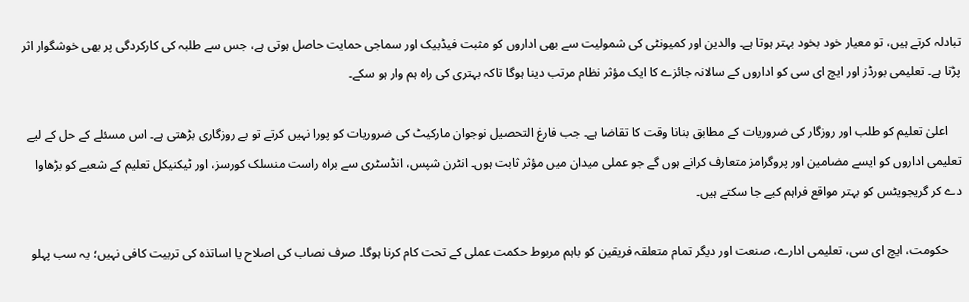تبادلہ کرتے ہیں، تو معیار خود بخود بہتر ہوتا ہے۔ والدین اور کمیونٹی کی شمولیت سے بھی اداروں کو مثبت فیڈبیک اور سماجی حمایت حاصل ہوتی ہے، جس سے طلبہ کی کارکردگی پر بھی خوشگوار اثر پڑتا ہے۔ تعلیمی بورڈز اور ایچ ای سی کو اداروں کے سالانہ جائزے کا ایک مؤثر نظام مرتب دینا ہوگا تاکہ بہتری کی راہ ہم وار ہو سکے۔

    اعلیٰ تعلیم کو طلب اور روزگار کی ضروریات کے مطابق بنانا وقت کا تقاضا ہے۔ جب فارغ التحصیل نوجوان مارکیٹ کی ضروریات کو پورا نہیں کرتے تو بے روزگاری بڑھتی ہے۔ اس مسئلے کے حل کے لیے تعلیمی اداروں کو ایسے مضامین اور پروگرامز متعارف کرانے ہوں گے جو عملی میدان میں مؤثر ثابت ہوں۔ انٹرن شپس، انڈسٹری سے براہ راست منسلک کورسز، اور ٹیکنیکل تعلیم کے شعبے کو بڑھاوا دے کر گریجویٹس کو بہتر مواقع فراہم کیے جا سکتے ہیں۔

    حکومت، ایچ ای سی، تعلیمی ادارے، صنعت اور دیگر تمام متعلقہ فریقین کو باہم مربوط حکمت عملی کے تحت کام کرنا ہوگا۔ صرف نصاب کی اصلاح یا اساتذہ کی تربیت کافی نہیں؛ یہ سب پہلو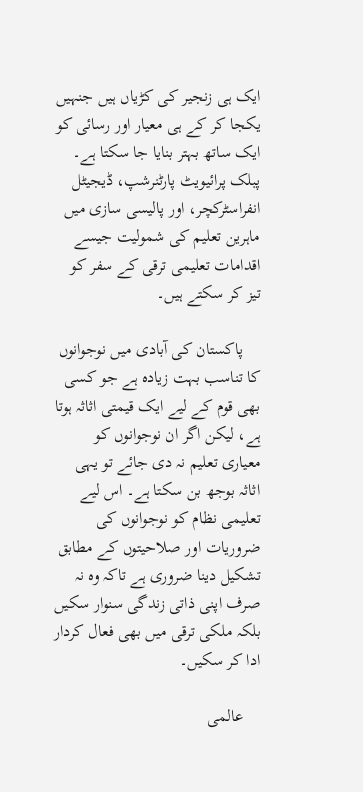ایک ہی زنجیر کی کڑیاں ہیں جنہیں یکجا کر کے ہی معیار اور رسائی کو ایک ساتھ بہتر بنایا جا سکتا ہے۔ پبلک پرائیویٹ پارٹنرشپ، ڈیجیٹل انفراسٹرکچر، اور پالیسی سازی میں ماہرین تعلیم کی شمولیت جیسے اقدامات تعلیمی ترقی کے سفر کو تیز کر سکتے ہیں۔

    پاکستان کی آبادی میں نوجوانوں کا تناسب بہت زیادہ ہے جو کسی بھی قوم کے لیے ایک قیمتی اثاثہ ہوتا ہے، لیکن اگر ان نوجوانوں کو معیاری تعلیم نہ دی جائے تو یہی اثاثہ بوجھ بن سکتا ہے۔ اس لیے تعلیمی نظام کو نوجوانوں کی ضروریات اور صلاحیتوں کے مطابق تشکیل دینا ضروری ہے تاکہ وہ نہ صرف اپنی ذاتی زندگی سنوار سکیں بلکہ ملکی ترقی میں بھی فعال کردار ادا کر سکیں۔

    عالمی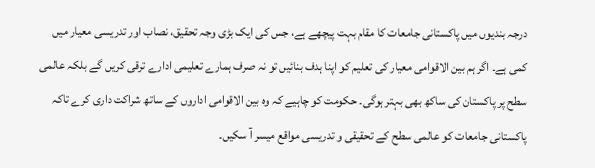درجہ بندیوں میں پاکستانی جامعات کا مقام بہت پیچھے ہے، جس کی ایک بڑی وجہ تحقیق، نصاب اور تدریسی معیار میں کمی ہے۔ اگر ہم بین الاقوامی معیار کی تعلیم کو اپنا ہدف بنائیں تو نہ صرف ہمارے تعلیمی ادارے ترقی کریں گے بلکہ عالمی سطح پر پاکستان کی ساکھ بھی بہتر ہوگی۔ حکومت کو چاہیے کہ وہ بین الاقوامی اداروں کے ساتھ شراکت داری کرے تاکہ پاکستانی جامعات کو عالمی سطح کے تحقیقی و تدریسی مواقع میسر آ سکیں۔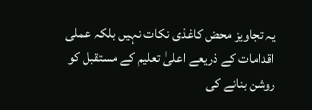یہ تجاویز محض کاغذی نکات نہیں بلکہ عملی اقدامات کے ذریعے اعلیٰ تعلیم کے مستقبل کو روشن بنانے کی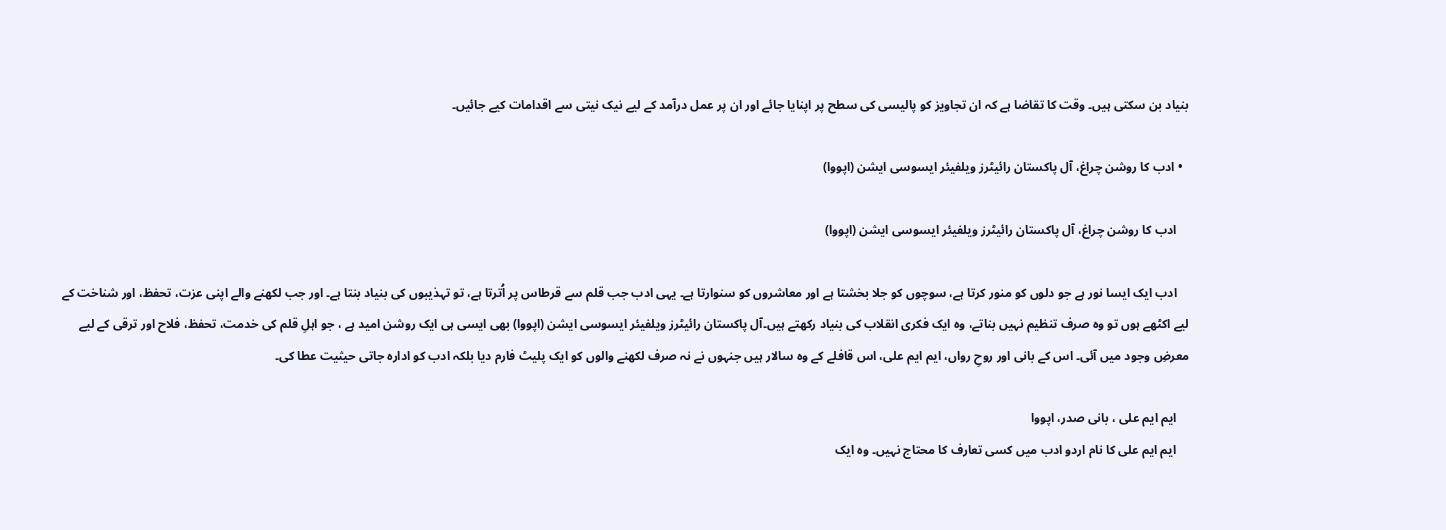بنیاد بن سکتی ہیں۔ وقت کا تقاضا ہے کہ ان تجاویز کو پالیسی کی سطح پر اپنایا جائے اور ان پر عمل درآمد کے لیے نیک نیتی سے اقدامات کیے جائیں۔

  • ادب کا روشن چراغ، آل پاکستان رائیٹرز ویلفیئر ایسوسی ایشن (اپووا)

    ادب کا روشن چراغ، آل پاکستان رائیٹرز ویلفیئر ایسوسی ایشن (اپووا)

    ادب ایک ایسا نور ہے جو دلوں کو منور کرتا ہے، سوچوں کو جلا بخشتا ہے اور معاشروں کو سنوارتا ہے۔ یہی ادب جب قلم سے قرطاس پر اُترتا ہے، تو تہذیبوں کی بنیاد بنتا ہے۔ اور جب لکھنے والے اپنی عزت، تحفظ، اور شناخت کے لیے اکٹھے ہوں تو وہ صرف تنظیم نہیں بناتے، وہ ایک فکری انقلاب کی بنیاد رکھتے ہیں۔آل پاکستان رائیٹرز ویلفیئر ایسوسی ایشن (اپووا) بھی ایسی ہی ایک روشن امید ہے ، جو اہلِ قلم کی خدمت، تحفظ، فلاح اور ترقی کے لیے معرضِ وجود میں آئی۔ اس کے بانی اور روحِ رواں، ایم ایم علی، اس قافلے کے وہ سالار ہیں جنہوں نے نہ صرف لکھنے والوں کو ایک پلیٹ فارم دیا بلکہ ادب کو ادارہ جاتی حیثیت عطا کی۔

    ایم ایم علی ، بانی صدر، اپووا
    ایم ایم علی کا نام اردو ادب میں کسی تعارف کا محتاج نہیں۔ وہ ایک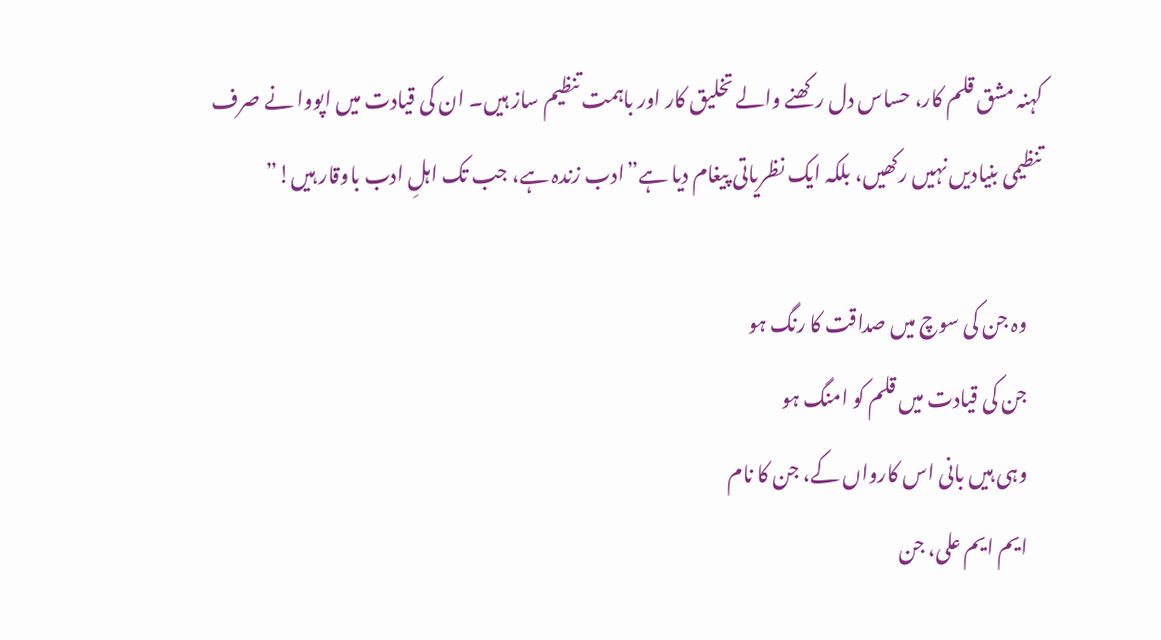کہنہ مشق قلم کار، حساس دل رکھنے والے تخلیق کار اور باہمت تنظیم ساز ہیں۔ ان کی قیادت میں اپووا نے صرف تنظیمی بنیادیں نہیں رکھیں، بلکہ ایک نظریاتی پیغام دیا ہے”ادب زندہ ہے، جب تک اہلِ ادب باوقار ہیں!”

    وہ جن کی سوچ میں صداقت کا رنگ ہو
    جن کی قیادت میں قلم کو امنگ ہو
    وہی ہیں بانی اس کارواں کے، جن کا نام
    ایم ایم علی، جن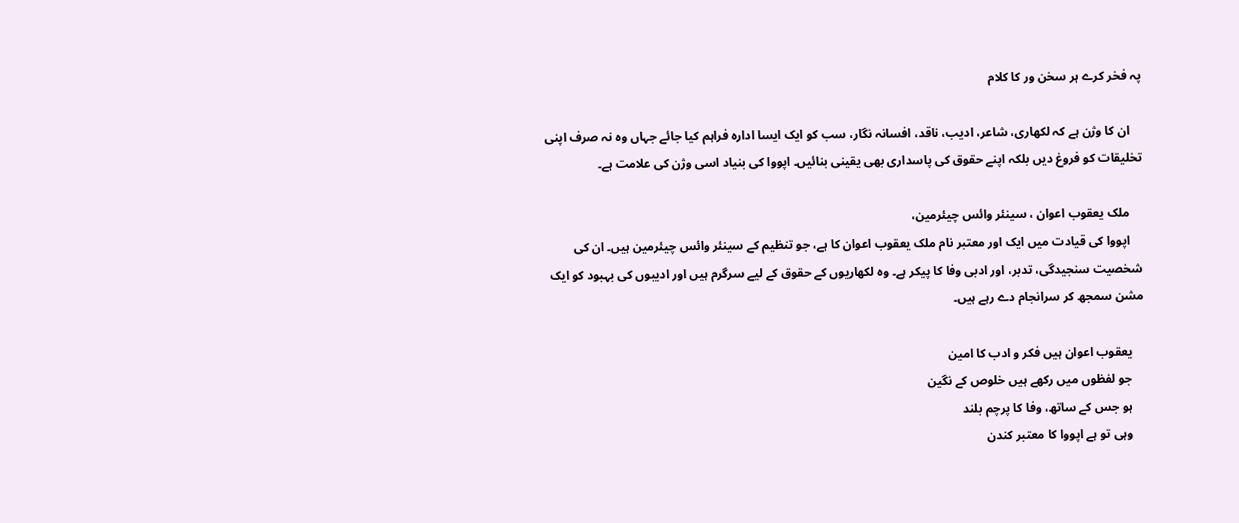پہ فخر کرے ہر سخن ور کا کلام

    ان کا وژن ہے کہ لکھاری، شاعر، ادیب، ناقد، افسانہ نگار، سب کو ایک ایسا ادارہ فراہم کیا جائے جہاں وہ نہ صرف اپنی تخلیقات کو فروغ دیں بلکہ اپنے حقوق کی پاسداری بھی یقینی بنائیں۔ اپووا کی بنیاد اسی وژن کی علامت ہے۔

    ملک یعقوب اعوان ، سینئر وائس چیئرمین،
    اپووا کی قیادت میں ایک اور معتبر نام ملک یعقوب اعوان کا ہے، جو تنظیم کے سینئر وائس چیئرمین ہیں۔ ان کی شخصیت سنجیدگی، تدبر، اور ادبی وفا کا پیکر ہے۔ وہ لکھاریوں کے حقوق کے لیے سرگرم ہیں اور ادیبوں کی بہبود کو ایک مشن سمجھ کر سرانجام دے رہے ہیں۔

    یعقوب اعوان ہیں فکر و ادب کا امین
    جو لفظوں میں رکھے ہیں خلوص کے نگین
    ہو جس کے ساتھ، وفا کا پرچم بلند
    وہی تو ہے اپووا کا معتبر کندن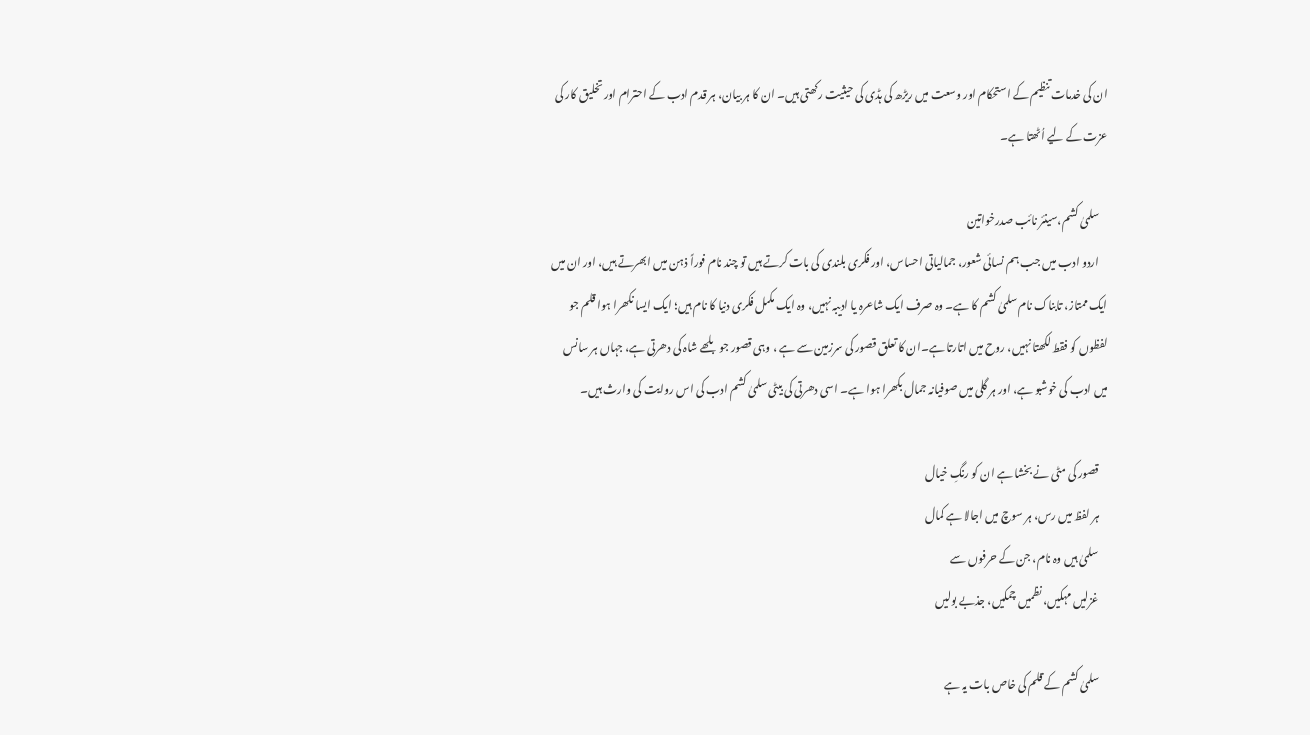ان کی خدمات تنظیم کے استحکام اور وسعت میں ریڑھ کی ہڈی کی حیثیت رکھتی ہیں۔ ان کا ہر بیان، ہر قدم ادب کے احترام اور تخلیق کار کی عزت کے لیے اُٹھتا ہے۔

    سلمیٰ کشم،سینئر نائب صدرخواتین
    اردو ادب میں جب ہم نسائی شعور، جمالیاتی احساس، اور فکری بلندی کی بات کرتے ہیں تو چند نام فوراً ذہن میں ابھرتے ہیں، اور ان میں ایک ممتاز، تابناک نام سلمیٰ کشم کا ہے۔ وہ صرف ایک شاعرہ یا ادیبہ نہیں، وہ ایک مکمل فکری دنیا کا نام ہیں؛ ایک ایسا نکھرا ہوا قلم جو لفظوں کو فقط لکھتا نہیں، روح میں اتارتا ہے۔ان کا تعلق قصور کی سرزمین سے ہے ، وہی قصور جو بلھے شاہ کی دھرتی ہے، جہاں ہر سانس میں ادب کی خوشبو ہے، اور ہر گلی میں صوفیانہ جمال بکھرا ہوا ہے۔ اسی دھرتی کی بیٹی سلمیٰ کشم ادب کی اس روایت کی وارث ہیں۔

    قصور کی مٹی نے بخشا ہے ان کو رنگِ خیال
    ہر لفظ میں رس، ہر سوچ میں اجالا ہے کمال
    سلمیٰ ہیں وہ نام، جن کے حرفوں سے
    غزلیں مہکیں، نظمیں چمکیں، جذبے بولیں

    سلمیٰ کشم کے قلم کی خاص بات یہ ہے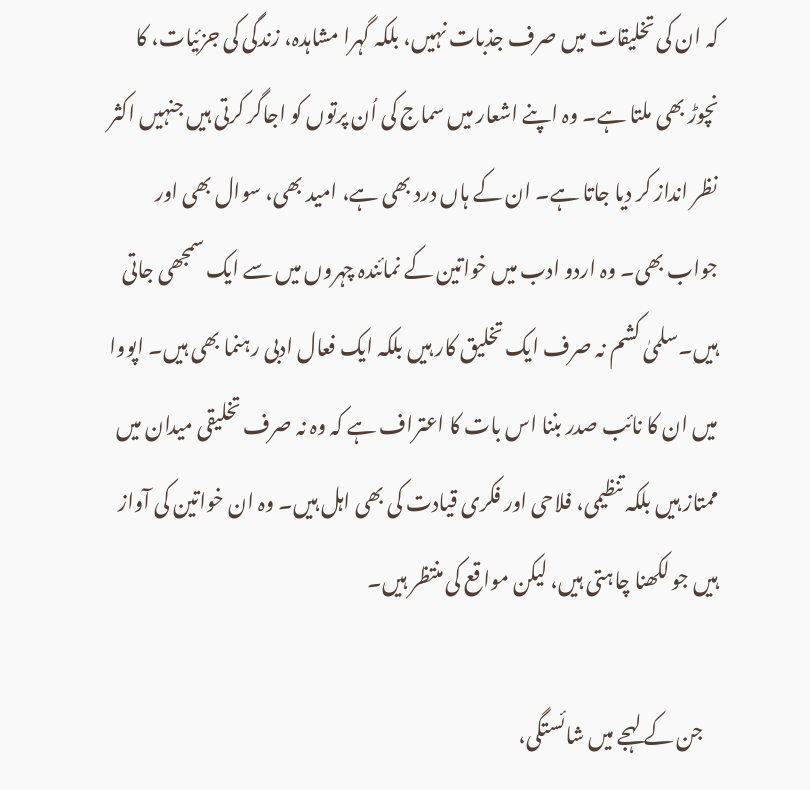کہ ان کی تخلیقات میں صرف جذبات نہیں، بلکہ گہرا مشاہدہ، زندگی کی جزئیات، کا نچوڑ بھی ملتا ہے۔ وہ اپنے اشعار میں سماج کی اُن پرتوں کو اجاگر کرتی ہیں جنہیں اکثر نظر انداز کر دیا جاتا ہے۔ ان کے ہاں درد بھی ہے، امید بھی، سوال بھی اور جواب بھی۔ وہ اردو ادب میں خواتین کے نمائندہ چہروں میں سے ایک سمجھی جاتی ہیں۔سلمیٰ کشم نہ صرف ایک تخلیق کار ہیں بلکہ ایک فعال ادبی رہنما بھی ہیں۔ اپووا میں ان کا نائب صدر بننا اس بات کا اعتراف ہے کہ وہ نہ صرف تخلیقی میدان میں ممتاز ہیں بلکہ تنظیمی، فلاحی اور فکری قیادت کی بھی اہل ہیں۔ وہ ان خواتین کی آواز ہیں جو لکھنا چاہتی ہیں، لیکن مواقع کی منتظر ہیں۔

    جن کے لہجے میں شائستگی،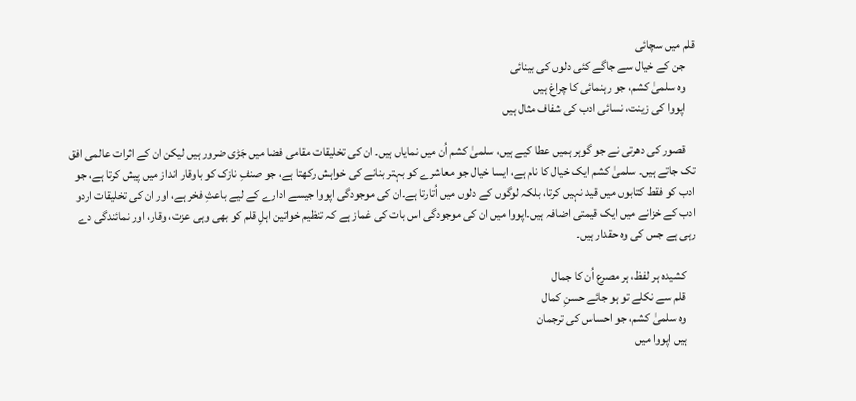قلم میں سچائی
    جن کے خیال سے جاگے کئی دلوں کی بینائی
    وہ سلمیٰ کشم، جو رہنمائی کا چراغ ہیں
    اپووا کی زینت، نسائی ادب کی شفاف مثال ہیں

    قصور کی دھرتی نے جو گوہر ہمیں عطا کیے ہیں، سلمیٰ کشم اُن میں نمایاں ہیں۔ ان کی تخلیقات مقامی فضا میں جَڑی ضرور ہیں لیکن ان کے اثرات عالمی افق تک جاتے ہیں۔ سلمیٰ کشم ایک خیال کا نام ہے، ایسا خیال جو معاشرے کو بہتر بنانے کی خواہش رکھتا ہے، جو صنفِ نازک کو باوقار انداز میں پیش کرتا ہے، جو ادب کو فقط کتابوں میں قید نہیں کرتا، بلکہ لوگوں کے دلوں میں اُتارتا ہے۔ان کی موجودگی اپووا جیسے ادارے کے لیے باعثِ فخر ہے، اور ان کی تخلیقات اردو ادب کے خزانے میں ایک قیمتی اضافہ ہیں۔اپووا میں ان کی موجودگی اس بات کی غماز ہے کہ تنظیم خواتین اہلِ قلم کو بھی وہی عزت، وقار، اور نمائندگی دے رہی ہے جس کی وہ حقدار ہیں۔

    کشیدہ ہر لفظ، ہر مصرع اُن کا جمال
    قلم سے نکلے تو ہو جائے حسنِ کمال
    وہ سلمیٰ کشم، جو احساس کی ترجمان
    ہیں اپووا میں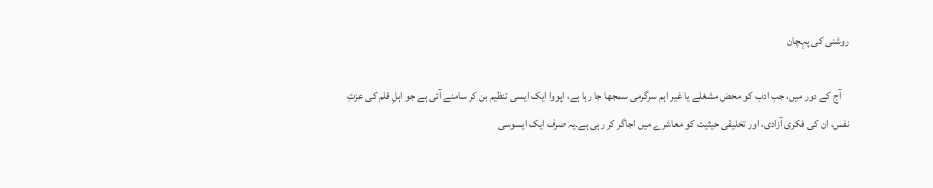روشنی کی پہچان

    آج کے دور میں، جب ادب کو محض مشغلے یا غیر اہم سرگرمی سمجھا جا رہا ہے، اپووا ایک ایسی تنظیم بن کر سامنے آئی ہے جو اہلِ قلم کی عزتِ نفس، ان کی فکری آزادی، اور تخلیقی حیثیت کو معاشرے میں اجاگر کر رہی ہے۔یہ صرف ایک ایسوسی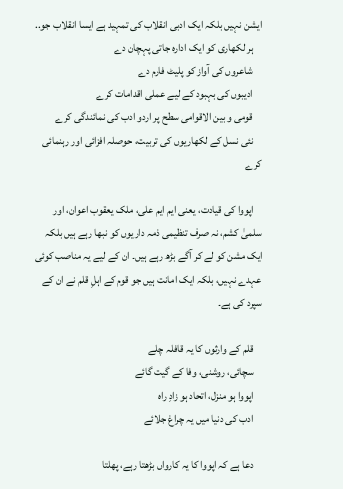ایشن نہیں بلکہ ایک ادبی انقلاب کی تمہید ہے ایسا انقلاب جو..
    ہر لکھاری کو ایک ادارہ جاتی پہچان دے
    شاعروں کی آواز کو پلیٹ فارم دے
    ادیبوں کی بہبود کے لیے عملی اقدامات کرے
    قومی و بین الاقوامی سطح پر اردو ادب کی نمائندگی کرے
    نئی نسل کے لکھاریوں کی تربیت، حوصلہ افزائی اور رہنمائی کرے

    اپووا کی قیادت، یعنی ایم ایم علی، ملک یعقوب اعوان، اور سلمیٰ کشم، نہ صرف تنظیمی ذمہ داریوں کو نبھا رہے ہیں بلکہ ایک مشن کو لے کر آگے بڑھ رہے ہیں۔ ان کے لیے یہ مناصب کوئی عہدے نہیں، بلکہ ایک امانت ہیں جو قوم کے اہلِ قلم نے ان کے سپرد کی ہے۔

    قلم کے وارثوں کا یہ قافلہ چلے
    سچائی، روشنی، وفا کے گیت گائے
    اپووا ہو منزل، اتحاد ہو زادِ راہ
    ادب کی دنیا میں یہ چراغ جلائے

    دعا ہے کہ اپووا کا یہ کارواں بڑھتا رہے، پھلتا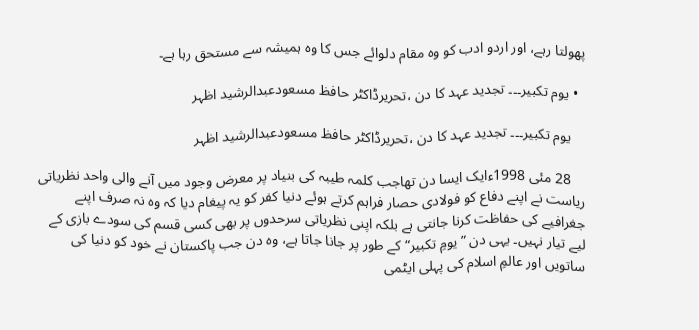پھولتا رہے، اور اردو ادب کو وہ مقام دلوائے جس کا وہ ہمیشہ سے مستحق رہا ہے۔

  • یوم تکبیر۔۔۔ تجدید عہد کا دن ،تحریرڈاکٹر حافظ مسعودعبدالرشید اظہر

    یوم تکبیر۔۔۔ تجدید عہد کا دن ،تحریرڈاکٹر حافظ مسعودعبدالرشید اظہر

    28 مئی 1998ءایک ایسا دن تھاجب کلمہ طیبہ کی بنیاد پر معرض وجود میں آنے والی واحد نظریاتی ریاست نے اپنے دفاع کو فولادی حصار فراہم کرتے ہوئے دنیا کفر کو یہ پیغام دیا کہ وہ نہ صرف اپنے جغرافیے کی حفاظت کرنا جانتی ہے بلکہ اپنی نظریاتی سرحدوں پر بھی کسی قسم کی سودے بازی کے لیے تیار نہیں۔ یہی دن ”یومِ تکبیر“ کے طور پر جانا جاتا ہے، وہ دن جب پاکستان نے خود کو دنیا کی ساتویں اور عالمِ اسلام کی پہلی ایٹمی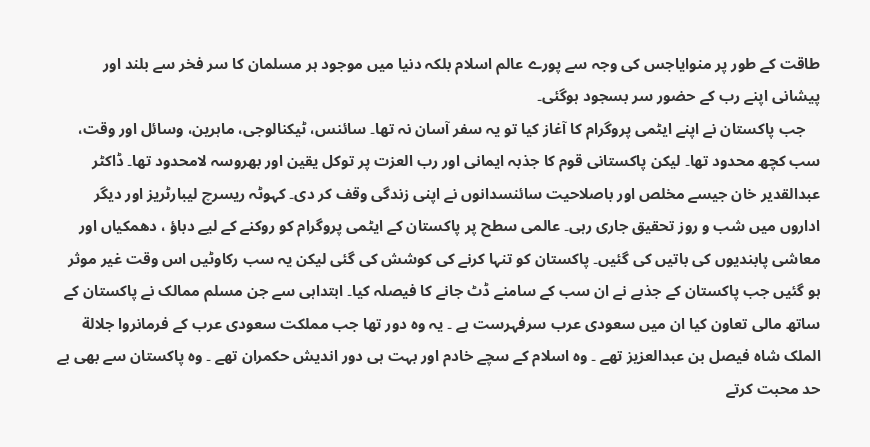طاقت کے طور پر منوایاجس کی وجہ سے پورے عالم اسلام بلکہ دنیا میں موجود ہر مسلمان کا سر فخر سے بلند اور پیشانی اپنے رب کے حضور سر بسجود ہوگئی۔
    جب پاکستان نے اپنے ایٹمی پروگرام کا آغاز کیا تو یہ سفر آسان نہ تھا۔ سائنس، ٹیکنالوجی، ماہرین، وسائل اور وقت، سب کچھ محدود تھا۔ لیکن پاکستانی قوم کا جذبہ ایمانی اور رب العزت پر توکل یقین اور بھروسہ لامحدود تھا۔ ڈاکٹر عبدالقدیر خان جیسے مخلص اور باصلاحیت سائنسدانوں نے اپنی زندگی وقف کر دی۔ کہوٹہ ریسرچ لیبارٹریز اور دیگر اداروں میں شب و روز تحقیق جاری رہی۔ عالمی سطح پر پاکستان کے ایٹمی پروگرام کو روکنے کے لیے دباؤ ، دھمکیاں اور معاشی پابندیوں کی باتیں کی گئیں۔ پاکستان کو تنہا کرنے کی کوشش کی گئی لیکن یہ سب رکاوٹیں اس وقت غیر موثر ہو گئیں جب پاکستان کے جذبے نے ان سب کے سامنے ڈٹ جانے کا فیصلہ کیا۔ ابتداہی سے جن مسلم ممالک نے پاکستان کے ساتھ مالی تعاون کیا ان میں سعودی عرب سرفہرست ہے ۔ یہ وہ دور تھا جب مملکت سعودی عرب کے فرمانروا جلالة الملک شاہ فیصل بن عبدالعزیز تھے ۔ وہ اسلام کے سچے خادم اور بہت ہی دور اندیش حکمران تھے ۔ وہ پاکستان سے بھی بے حد محبت کرتے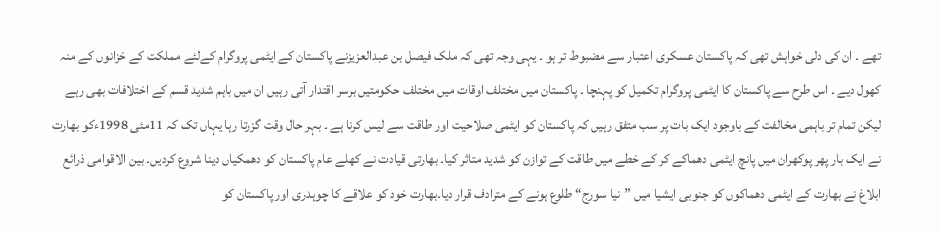تھے ۔ ان کی دلی خواہش تھی کہ پاکستان عسکری اعتبار سے مضبوط تر ہو ۔ یہی وجہ تھی کہ ملک فیصل بن عبدالعزیزنے پاکستان کے ایٹمی پروگرام کےلئے مملکت کے خزانوں کے منہ کھول دیے ۔ اس طرح سے پاکستان کا ایٹمی پروگرام تکمیل کو پہنچا ۔ پاکستان میں مختلف اوقات میں مختلف حکومتیں برسر اقتدار آتی رہیں ان میں باہم شدید قسم کے اختلافات بھی رہے لیکن تمام تر باہمی مخالفت کے باوجود ایک بات پر سب متفق رہیں کہ پاکستان کو ایٹمی صلاحیت اور طاقت سے لیس کرنا ہے ۔ بہر حال وقت گزرتا رہا یہاں تک کہ 11مئی 1998ءکو بھارت نے ایک بار پھر پوکھران میں پانچ ایٹمی دھماکے کر کے خطے میں طاقت کے توازن کو شدید متاثر کیا۔ بھارتی قیادت نے کھلے عام پاکستان کو دھمکیاں دینا شروع کردیں۔ بین الاقوامی ذرائع ابلاغ نے بھارت کے ایٹمی دھماکوں کو جنوبی ایشیا میں ”نیا سورج“ طلوع ہونے کے مترادف قرار دیا۔بھارت خود کو علاقے کا چوہدری اور پاکستان کو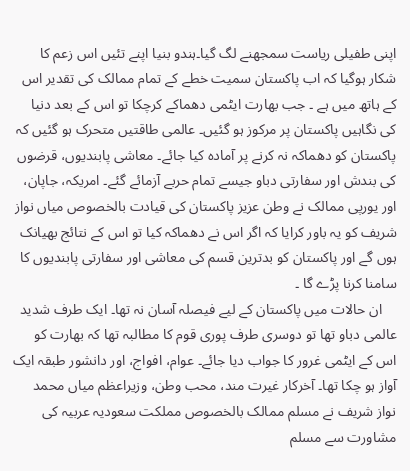اپنی طفیلی ریاست سمجھنے لگ گیا۔ہندو بنیا اپنے تئیں اس زعم کا شکار ہوگیا کہ اب پاکستان سمیت خطے کے تمام ممالک کی تقدیر اس کے ہاتھ میں ہے ۔ جب بھارت ایٹمی دھماکے کرچکا تو اس کے بعد دنیا کی نگاہیں پاکستان پر مرکوز ہو گئیں۔ عالمی طاقتیں متحرک ہو گئیں کہ پاکستان کو دھماکہ نہ کرنے پر آمادہ کیا جائے۔ معاشی پابندیوں، قرضوں کی بندش اور سفارتی دباو جیسے تمام حربے آزمائے گئے۔ امریکہ، جاپان، اور یورپی ممالک نے وطن عزیز پاکستان کی قیادت بالخصوص میاں نواز شریف کو یہ باور کرایا کہ اگر اس نے دھماکہ کیا تو اس کے نتائج بھیانک ہوں گے اور پاکستان کو بدترین قسم کی معاشی اور سفارتی پابندیوں کا سامنا کرنا پڑے گا ۔
    ان حالات میں پاکستان کے لیے فیصلہ آسان نہ تھا۔ ایک طرف شدید عالمی دباو تھا تو دوسری طرف پوری قوم کا مطالبہ تھا کہ بھارت کو اس کے ایٹمی غرور کا جواب دیا جائے۔ عوام، افواج، اور دانشور طبقہ ایک آواز ہو چکا تھا۔ آخرکار غیرت مند، محب وطن، وزیراعظم میاں محمد نواز شریف نے مسلم ممالک بالخصوص مملکت سعودیہ عربیہ کی مشاورت سے مسلم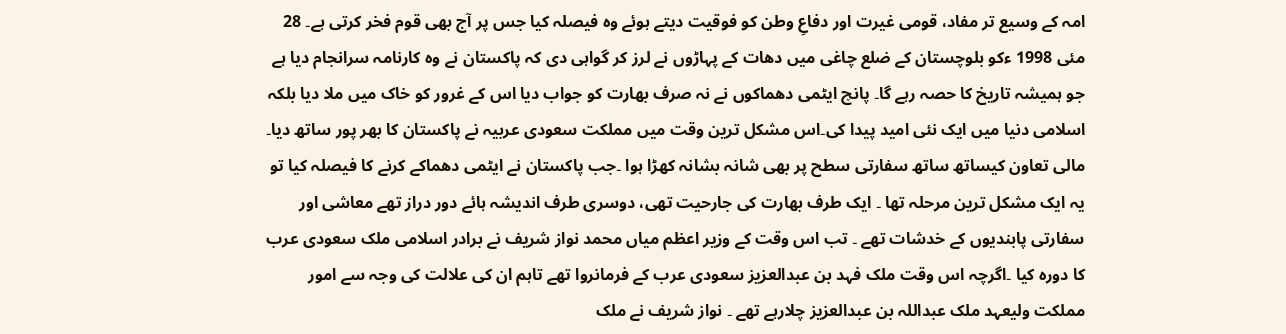امہ کے وسیع تر مفاد، قومی غیرت اور دفاعِ وطن کو فوقیت دیتے ہوئے وہ فیصلہ کیا جس پر آج بھی قوم فخر کرتی ہے۔ 28 مئی 1998 ءکو بلوچستان کے ضلع چاغی میں دھات کے پہاڑوں نے لرز کر گواہی دی کہ پاکستان نے وہ کارنامہ سرانجام دیا ہے جو ہمیشہ تاریخ کا حصہ رہے گا۔ پانچ ایٹمی دھماکوں نے نہ صرف بھارت کو جواب دیا اس کے غرور کو خاک میں ملا دیا بلکہ اسلامی دنیا میں ایک نئی امید پیدا کی۔اس مشکل ترین وقت میں مملکت سعودی عربیہ نے پاکستان کا بھر پور ساتھ دیا۔ مالی تعاون کیساتھ ساتھ سفارتی سطح پر بھی شانہ بشانہ کھڑا ہوا ۔جب پاکستان نے ایٹمی دھماکے کرنے کا فیصلہ کیا تو یہ ایک مشکل ترین مرحلہ تھا ۔ ایک طرف بھارت کی جارحیت تھی، دوسری طرف اندیشہ ہائے دور دراز تھے معاشی اور سفارتی پابندیوں کے خدشات تھے ۔ تب اس وقت کے وزیر اعظم میاں محمد نواز شریف نے برادر اسلامی ملک سعودی عرب کا دورہ کیا ۔اگرچہ اس وقت ملک فہد بن عبدالعزیز سعودی عرب کے فرمانروا تھے تاہم ان کی علالت کی وجہ سے امور مملکت ولیعہد ملک عبداللہ بن عبدالعزیز چلارہے تھے ۔ نواز شریف نے ملک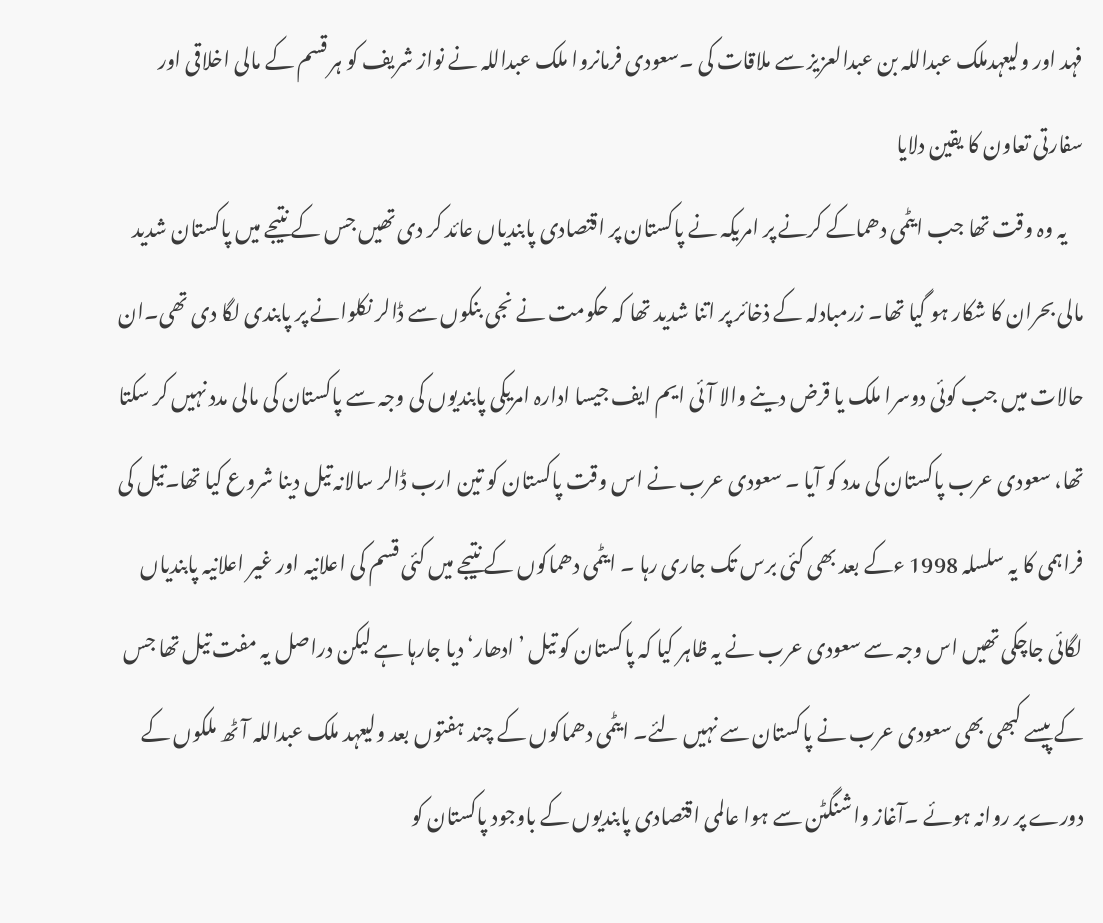فہد اور ولیعہدملک عبداللہ بن عبدالعزیز سے ملاقات کی ۔سعودی فرمانروا ملک عبداللہ نے نواز شریف کو ہر قسم کے مالی اخلاقی اور سفارتی تعاون کا یقین دلایا
    یہ وہ وقت تھا جب ایٹمی دھماکے کرنے پر امریکہ نے پاکستان پر اقتصادی پابندیاں عائد کر دی تھیں جس کے نتیجے میں پاکستان شدید مالی بحران کا شکار ہو گیا تھا۔ زرمبادلہ کے ذخائر پر اتنا شدید تھا کہ حکومت نے نجی بنکوں سے ڈالر نکلوانے پر پابندی لگا دی تھی۔ان حالات میں جب کوئی دوسرا ملک یا قرض دینے والا آئی ایم ایف جیسا ادارہ امریکی پابندیوں کی وجہ سے پاکستان کی مالی مدد نہیں کر سکتا تھا، سعودی عرب پاکستان کی مدد کو آیا ۔ سعودی عرب نے اس وقت پاکستان کو تین ارب ڈالر سالانہ تیل دینا شروع کیا تھا۔تیل کی فراہمی کا یہ سلسلہ 1998 ءکے بعد بھی کئی برس تک جاری رہا ۔ ایٹمی دھماکوں کے نتیجے میں کئی قسم کی اعلانیہ اور غیر اعلانیہ پابندیاں لگائی جاچکی تھیں اس وجہ سے سعودی عرب نے یہ ظاہر کیا کہ پاکستان کو تیل ’ادھار‘ دیا جارہا ہے لیکن دراصل یہ مفت تیل تھا جس کے پیسے کبھی بھی سعودی عرب نے پاکستان سے نہیں لئے۔ ایٹمی دھماکوں کے چند ہفتوں بعد ولیعہد ملک عبداللہ آٹھ ملکوں کے دورے پر روانہ ہوئے ۔آغاز واشنگٹن سے ہوا عالمی اقتصادی پابندیوں کے باوجود پاکستان کو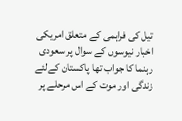تیل کی فراہمی کے متعلق امریکی اخبار نیوسوں کے سوال پر سعودی رہنما کا جواب تھا پاکستان کےلئے زندگی اور موت کے اس مرحلے پر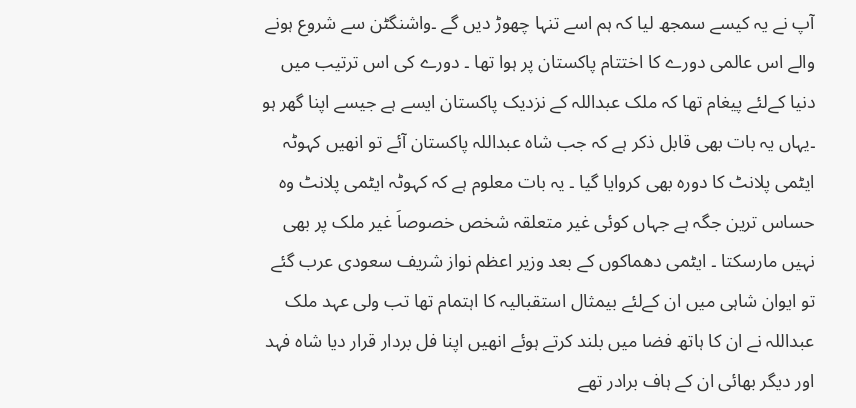آپ نے یہ کیسے سمجھ لیا کہ ہم اسے تنہا چھوڑ دیں گے ۔واشنگٹن سے شروع ہونے والے اس عالمی دورے کا اختتام پاکستان پر ہوا تھا ۔ دورے کی اس ترتیب میں دنیا کےلئے پیغام تھا کہ ملک عبداللہ کے نزدیک پاکستان ایسے ہے جیسے اپنا گھر ہو ۔یہاں یہ بات بھی قابل ذکر ہے کہ جب شاہ عبداللہ پاکستان آئے تو انھیں کہوٹہ ایٹمی پلانٹ کا دورہ بھی کروایا گیا ۔ یہ بات معلوم ہے کہ کہوٹہ ایٹمی پلانٹ وہ حساس ترین جگہ ہے جہاں کوئی غیر متعلقہ شخص خصوصاَ غیر ملک پر بھی نہیں مارسکتا ۔ ایٹمی دھماکوں کے بعد وزیر اعظم نواز شریف سعودی عرب گئے تو ایوان شاہی میں ان کےلئے بیمثال استقبالیہ کا اہتمام تھا تب ولی عہد ملک عبداللہ نے ان کا ہاتھ فضا میں بلند کرتے ہوئے انھیں اپنا فل بردار قرار دیا شاہ فہد اور دیگر بھائی ان کے ہاف برادر تھے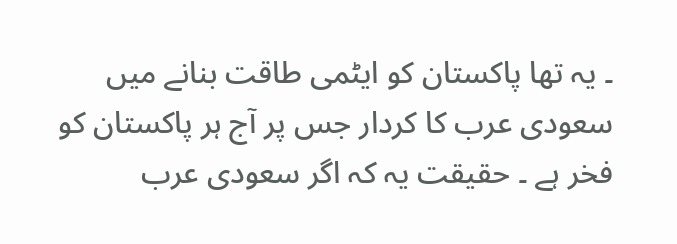۔ یہ تھا پاکستان کو ایٹمی طاقت بنانے میں سعودی عرب کا کردار جس پر آج ہر پاکستان کو فخر ہے ۔ حقیقت یہ کہ اگر سعودی عرب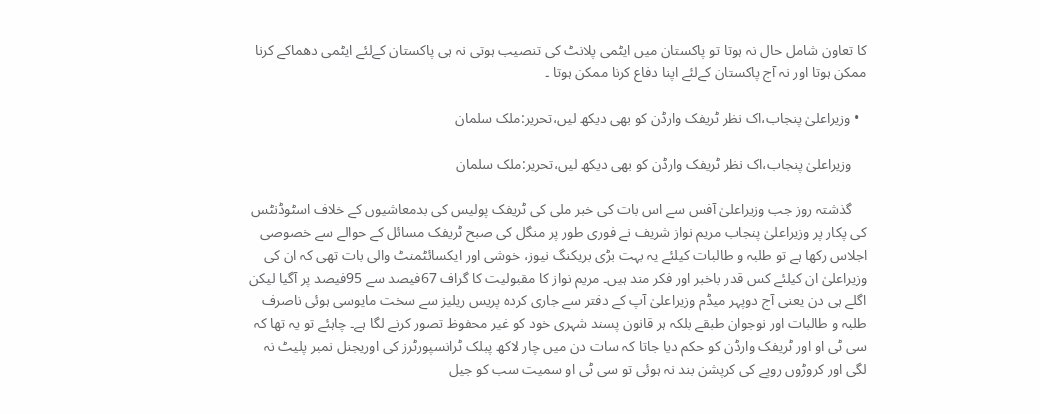کا تعاون شامل حال نہ ہوتا تو پاکستان میں ایٹمی پلانٹ کی تنصیب ہوتی نہ ہی پاکستان کےلئے ایٹمی دھماکے کرنا ممکن ہوتا اور نہ آج پاکستان کےلئے اپنا دفاع کرنا ممکن ہوتا ۔

  • وزیراعلیٰ پنجاب،اک نظر ٹریفک وارڈن کو بھی دیکھ لیں،تحریر:ملک سلمان

    وزیراعلیٰ پنجاب،اک نظر ٹریفک وارڈن کو بھی دیکھ لیں،تحریر:ملک سلمان

    گذشتہ روز جب وزیراعلیٰ آفس سے اس بات کی خبر ملی کی ٹریفک پولیس کی بدمعاشیوں کے خلاف اسٹوڈنٹس کی پکار پر وزیراعلیٰ پنجاب مریم نواز شریف نے فوری طور پر منگل کی صبح ٹریفک مسائل کے حوالے سے خصوصی اجلاس رکھا ہے تو طلبہ و طالبات کیلئے یہ بہت بڑی بریکنگ نیوز، خوشی اور ایکسائٹمنٹ والی بات تھی کہ ان کی وزیراعلیٰ ان کیلئے کس قدر باخبر اور فکر مند ہیں۔ مریم نواز کا مقبولیت کا گراف 67فیصد سے 95فیصد پر آگیا لیکن اگلے ہی دن یعنی آج دوپہر میڈم وزیراعلیٰ آپ کے دفتر سے جاری کردہ پریس ریلیز سے سخت مایوسی ہوئی ناصرف طلبہ و طالبات اور نوجوان طبقے بلکہ ہر قانون پسند شہری خود کو غیر محفوظ تصور کرنے لگا ہے۔ چاہئے تو یہ تھا کہ سی ٹی او اور ٹریفک وارڈن کو حکم دیا جاتا کہ سات دن میں چار لاکھ پبلک ٹرانسپورٹرز کی اوریجنل نمبر پلیٹ نہ لگی اور کروڑوں روپے کی کرپشن بند نہ ہوئی تو سی ٹی او سمیت سب کو جیل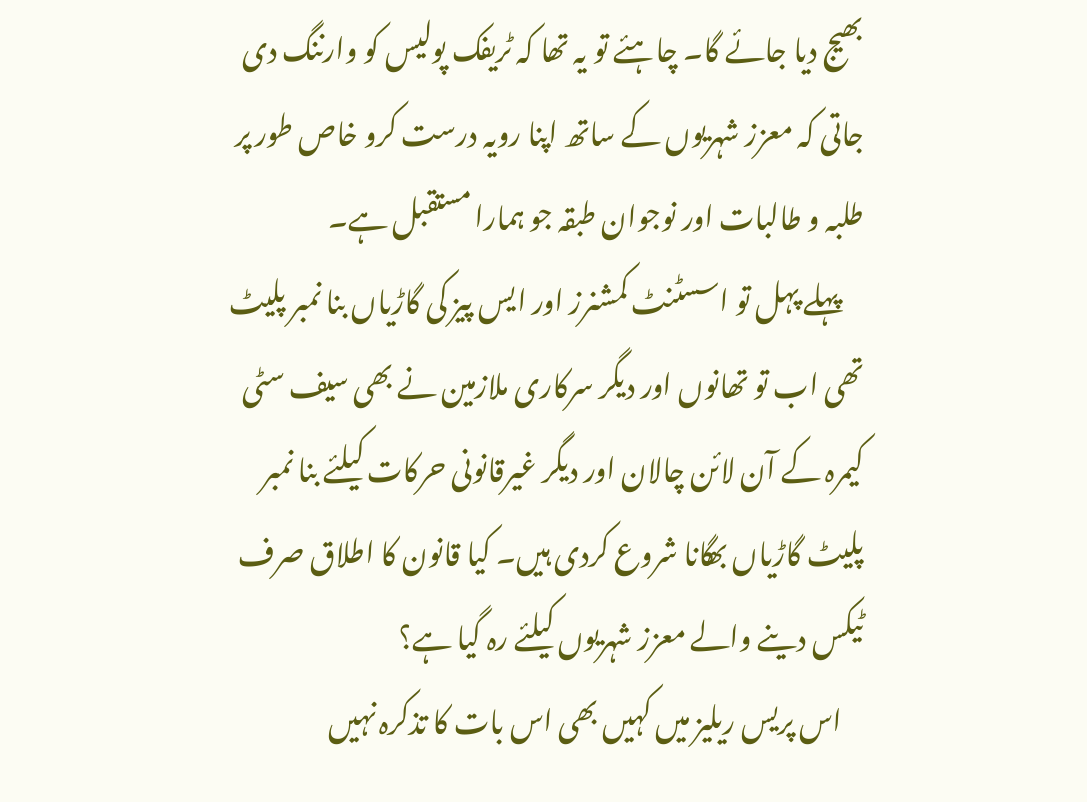بھیج دیا جائے گا۔ چاہئے تو یہ تھا کہ ٹریفک پولیس کو وارننگ دی جاتی کہ معزز شہریوں کے ساتھ اپنا رویہ درست کرو خاص طور پر طلبہ و طالبات اور نوجوان طبقہ جو ہمارا مستقبل ہے۔
    پہلے پہل تو اسسٹنٹ کمشنرز اور ایس پیز کی گاڑیاں بنا نمبر پلیٹ تھی اب تو تھانوں اور دیگر سرکاری ملازمین نے بھی سیف سٹی کیمرہ کے آن لائن چالان اور دیگر غیرقانونی حرکات کیلئے بنا نمبر پلیٹ گاڑیاں بھگانا شروع کردی ہیں۔ کیا قانون کا اطلاق صرف ٹیکس دینے والے معزز شہریوں کیلئے رہ گیا ہے؟
    اس پریس ریلیز میں کہیں بھی اس بات کا تذکرہ نہیں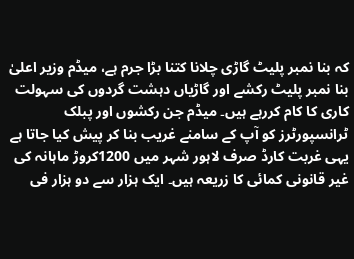کہ بنا نمبر پلیٹ گاڑی چلانا کتنا بڑا جرم ہے، میڈم وزیر اعلیٰ بنا نمبر پلیٹ رکشے اور گاڑیاں دہشت گردوں کی سہولت کاری کا کام کررہے ہیں۔ میڈم جن رکشوں اور پبلک ٹرانسپورٹرز کو آپ کے سامنے غریب بنا کر پیش کیا جاتا ہے یہی غربت کارڈ صرف لاہور شہر میں 1200کروڑ ماہانہ کی غیر قانونی کمائی کا زریعہ ہیں۔ ایک ہزار سے دو ہزار فی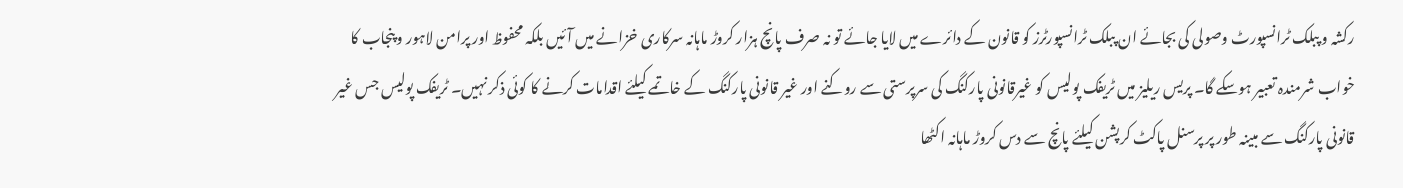رکشہ و پبلک ٹرانسپورٹ وصولی کی بجائے ان پبلک ٹرانسپورٹرز کو قانون کے دائرے میں لایا جائے تو نہ صرف پانچ ہزار کروڑ ماہانہ سرکاری خزانے میں آئیں بلکہ محفوظ اور پرامن لاہور و پنجاب کا خواب شرمندہ تعبیر ہوسکے گا۔ پریس ریلیز میں ٹریفک پولیس کو غیرقانونی پارکنگ کی سرپرستی سے روکنے اور غیر قانونی پارکنگ کے خاتمے کیلئے اقدامات کرنے کا کوئی ذکر نہیں۔ ٹریفک پولیس جس غیر قانونی پارکنگ سے مبینہ طور پر پرسنل پاکٹ کرپشن کیلئے پانچ سے دس کروڑ ماہانہ اکٹھا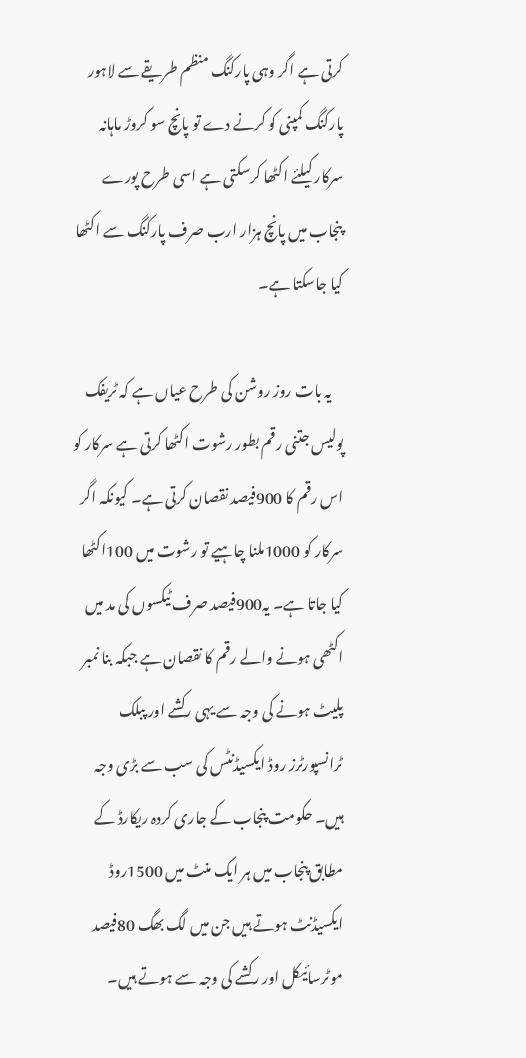کرتی ہے اگر وہی پارکنگ منظم طریقے سے لاہور پارکنگ کمپنی کو کرنے دے تو پانچ سو کروڑ ماہانہ سرکار کیلئے اکٹھا کرسکتی ہے اسی طرح پورے پنجاب میں پانچ ہزار ارب صرف پارکنگ سے اکٹھا کیا جاسکتا ہے۔

    یہ بات روز روشن کی طرح عیاں ہے کہ ٹریفک پولیس جتنی رقم بطور رشوت اکٹھا کرتی ہے سرکار کو اس رقم کا 900فیصد نقصان کرتی ہے۔ کیونکہ اگر سرکار کو 1000ملنا چاہیے تو رشوت میں 100اکٹھا کیا جاتا ہے۔ یہ900فیصد صرف ٹیکسوں کی مد میں اکٹھی ہونے والے رقم کا نقصان ہے جبکہ بنا نمبر پلیٹ ہونے کی وجہ سے یہی رکشے اور پبلک ٹرانسپورٹرز روڈ ایکسیڈنٹس کی سب سے بڑی وجہ ہیں۔ حکومت پنجاب کے جاری کردہ ریکارڈ کے مطابق پنجاب میں ہر ایک منٹ میں 1500روڈ ایکسیڈنٹ ہوتے ہیں جن میں لگ بھگ 80فیصد موٹرسائیکل اور رکشے کی وجہ سے ہوتے ہیں۔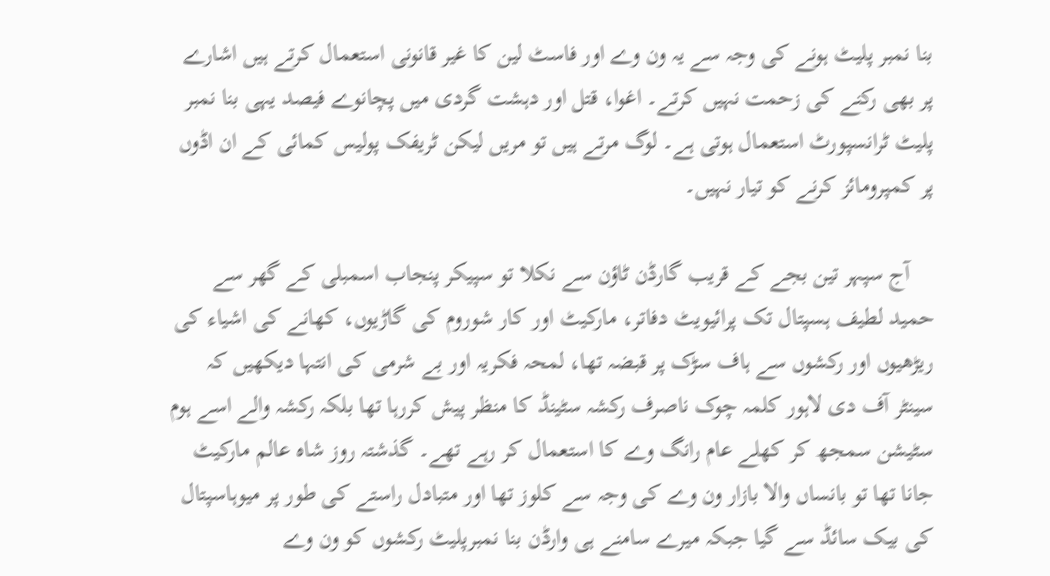بنا نمبر پلیٹ ہونے کی وجہ سے یہ ون وے اور فاسٹ لین کا غیر قانونی استعمال کرتے ہیں اشارے پر بھی رکنے کی زحمت نہیں کرتے۔ اغوا، قتل اور دہشت گردی میں پچانوے فیصد یہی بنا نمبر پلیٹ ٹرانسپورٹ استعمال ہوتی ہے۔ لوگ مرتے ہیں تو مریں لیکن ٹریفک پولیس کمائی کے ان اڈوں پر کمپرومائز کرنے کو تیار نہیں۔

    آج سپہر تین بجے کے قریب گارڈن ٹاؤن سے نکلا تو سپیکر پنجاب اسمبلی کے گھر سے حمید لطیف ہسپتال تک پرائیویٹ دفاتر، مارکیٹ اور کار شوروم کی گاڑیوں، کھانے کی اشیاء کی ریڑھیوں اور رکشوں سے ہاف سڑک پر قبضہ تھا، لمحہ فکریہ اور بے شرمی کی انتہا دیکھیں کہ سینٹر آف دی لاہور کلمہ چوک ناصرف رکشہ سٹینڈ کا منظر پیش کررہا تھا بلکہ رکشہ والے اسے ہوم سٹیشن سمجھ کر کھلے عام رانگ وے کا استعمال کر رہے تھے۔ گذشتہ روز شاہ عالم مارکیٹ جانا تھا تو بانساں والا بازار ون وے کی وجہ سے کلوز تھا اور متبادل راستے کی طور پر میوہاسپتال کی بیک سائڈ سے گیا جبکہ میرے سامنے ہی وارڈن بنا نمبرپلیٹ رکشوں کو ون وے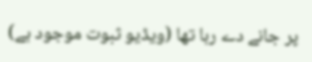پر جانے دے رہا تھا (ویڈیو ثبوت موجود ہے)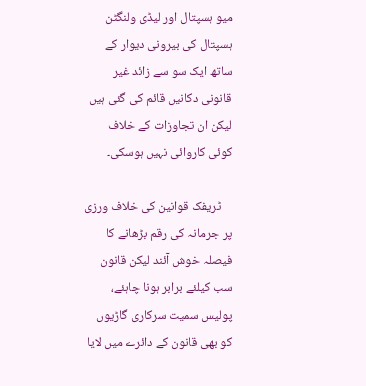میو ہسپتال اور لیڈی ولنگٹن ہسپتال کی بیرونی دیوار کے ساتھ ایک سو سے زائد غیر قانونی دکانیں قائم کی گئی ہیں لیکن ان تجاوزات کے خلاف کوئی کاروائی نہیں ہوسکی۔

    ٹریفک قوانین کی خلاف ورزی پر جرمانہ کی رقم بڑھانے کا فیصلہ خوش آئند لیکن قانون سب کیلئے برابر ہونا چاہئے، پولیس سمیت سرکاری گاڑیوں کو بھی قانون کے دائرے میں لایا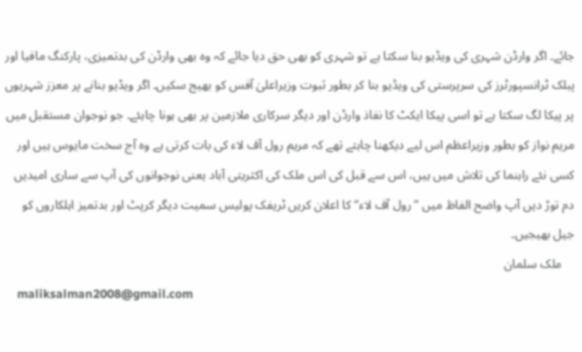جائے۔ اگر وارڈن شہری کی ویڈیو بنا سکتا ہے تو شہری کو بھی حق دیا جائے کہ وہ بھی وارڈن کی بدتمیزی، پارکنگ مافیا اور پبلک ٹرانسپورٹرز کی سرپرستی کی ویڈیو بنا کر بطور ثبوت وزیراعلیٰ آفس کو بھیج سکیں۔ اگر ویڈیو بنانے پر معزز شہریوں پر پیکا لگ سکتا ہے تو اسی پیکا ایکٹ کا نفاذ وارڈن اور دیگر سرکاری ملازمین پر بھی ہونا چاہئے۔ جو نوجوان مستقبل میں مریم نواز کو بطور وزیراعظم اس لیے دیکھنا چاہتے تھے کہ مریم رول آف لاء کی بات کرتی ہے وہ آج سخت مایوس ہیں اور کسی نئے راہنما کی تلاش میں ہیں، اس سے قبل کی اس ملک کی اکثریتی آباد یعنی نوجوانوں کی آپ سے ساری امیدیں دم توڑ دیں آپ واضح الفاظ میں ”رول آف لاء“ کا اعلان کریں ٹریفک پولیس سمیت دیگر کرپٹ اور بدتمیز اہلکاروں کو جیل بھیجیں۔
    ملک سلمان
    maliksalman2008@gmail.com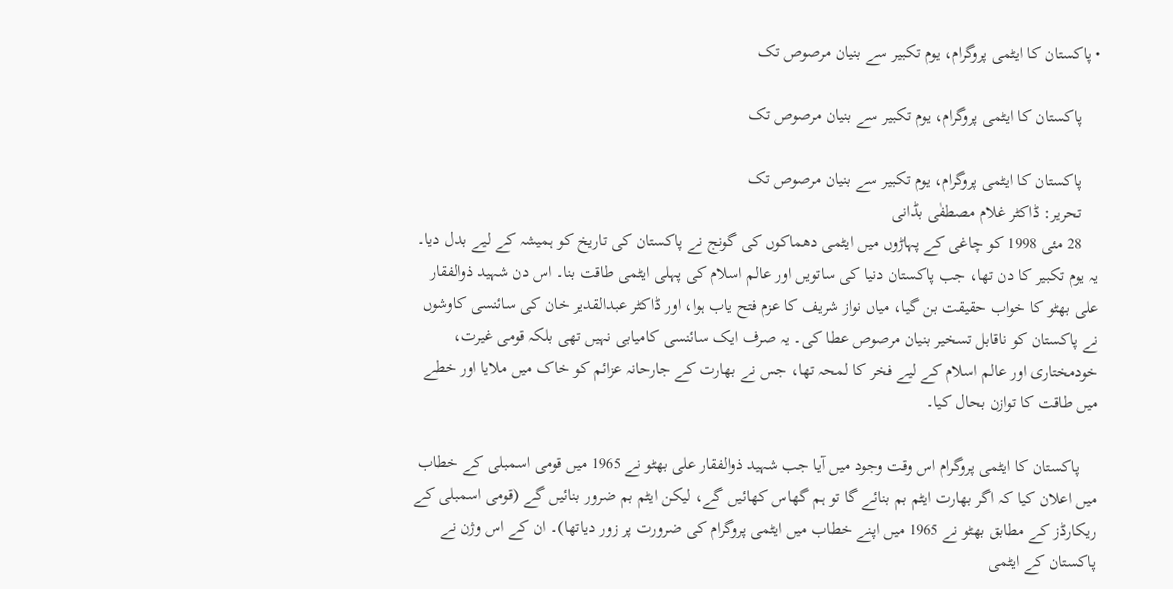• پاکستان کا ایٹمی پروگرام، یوم تکبیر سے بنیان مرصوص تک

    پاکستان کا ایٹمی پروگرام، یوم تکبیر سے بنیان مرصوص تک

    پاکستان کا ایٹمی پروگرام، یوم تکبیر سے بنیان مرصوص تک
    تحریر: ڈاکٹر غلام مصطفٰی بڈانی
    28 مئی 1998 کو چاغی کے پہاڑوں میں ایٹمی دھماکوں کی گونج نے پاکستان کی تاریخ کو ہمیشہ کے لیے بدل دیا۔ یہ یوم تکبیر کا دن تھا، جب پاکستان دنیا کی ساتویں اور عالم اسلام کی پہلی ایٹمی طاقت بنا۔ اس دن شہید ذوالفقار علی بھٹو کا خواب حقیقت بن گیا، میاں نواز شریف کا عزم فتح یاب ہوا، اور ڈاکٹر عبدالقدیر خان کی سائنسی کاوشوں نے پاکستان کو ناقابل تسخیر بنیان مرصوص عطا کی۔ یہ صرف ایک سائنسی کامیابی نہیں تھی بلکہ قومی غیرت، خودمختاری اور عالم اسلام کے لیے فخر کا لمحہ تھا، جس نے بھارت کے جارحانہ عزائم کو خاک میں ملایا اور خطے میں طاقت کا توازن بحال کیا۔

    پاکستان کا ایٹمی پروگرام اس وقت وجود میں آیا جب شہید ذوالفقار علی بھٹو نے 1965 میں قومی اسمبلی کے خطاب میں اعلان کیا کہ اگر بھارت ایٹم بم بنائے گا تو ہم گھاس کھائیں گے، لیکن ایٹم بم ضرور بنائیں گے (قومی اسمبلی کے ریکارڈز کے مطابق بھٹو نے 1965 میں اپنے خطاب میں ایٹمی پروگرام کی ضرورت پر زور دیاتھا)۔ ان کے اس وژن نے پاکستان کے ایٹمی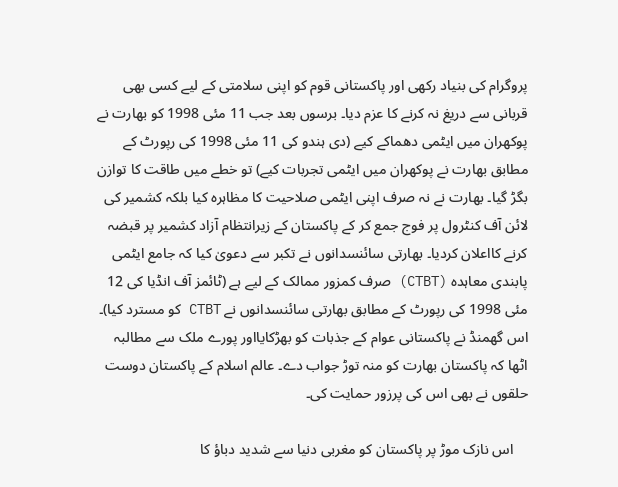پروگرام کی بنیاد رکھی اور پاکستانی قوم کو اپنی سلامتی کے لیے کسی بھی قربانی سے دریغ نہ کرنے کا عزم دیا۔ برسوں بعد جب 11 مئی 1998 کو بھارت نے پوکھران میں ایٹمی دھماکے کیے (دی ہندو کی 11 مئی 1998 کی رپورٹ کے مطابق بھارت نے پوکھران میں ایٹمی تجربات کیے) تو خطے میں طاقت کا توازن بگڑ گیا۔ بھارت نے نہ صرف اپنی ایٹمی صلاحیت کا مظاہرہ کیا بلکہ کشمیر کی لائن آف کنٹرول پر فوج جمع کر کے پاکستان کے زیرانتظام آزاد کشمیر پر قبضہ کرنے کااعلان کردیا۔ بھارتی سائنسدانوں نے تکبر سے دعویٰ کیا کہ جامع ایٹمی پابندی معاہدہ (CTBT) صرف کمزور ممالک کے لیے ہے (ٹائمز آف انڈیا کی 12 مئی 1998 کی رپورٹ کے مطابق بھارتی سائنسدانوں نے CTBT کو مسترد کیا)۔ اس گھمنڈ نے پاکستانی عوام کے جذبات کو بھڑکایااور پورے ملک سے مطالبہ اٹھا کہ پاکستان بھارت کو منہ توڑ جواب دے۔ عالم اسلام کے پاکستان دوست حلقوں نے بھی اس کی پرزور حمایت کی۔

    اس نازک موڑ پر پاکستان کو مغربی دنیا سے شدید دباؤ کا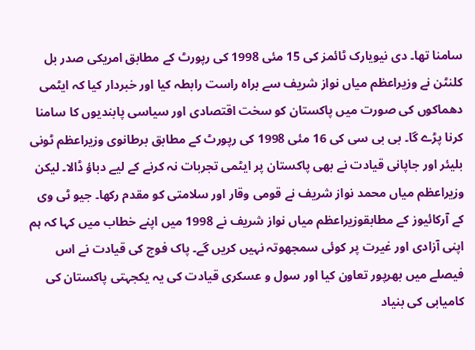سامنا تھا۔ دی نیویارک ٹائمز کی 15 مئی 1998 کی رپورٹ کے مطابق امریکی صدر بل کلنٹن نے وزیراعظم میاں نواز شریف سے براہ راست رابطہ کیا اور خبردار کیا کہ ایٹمی دھماکوں کی صورت میں پاکستان کو سخت اقتصادی اور سیاسی پابندیوں کا سامنا کرنا پڑے گا۔ بی بی سی کی 16 مئی 1998 کی رپورٹ کے مطابق برطانوی وزیراعظم ٹونی بلیئر اور جاپانی قیادت نے بھی پاکستان پر ایٹمی تجربات نہ کرنے کے لیے دباؤ ڈالا۔ لیکن وزیراعظم میاں محمد نواز شریف نے قومی وقار اور سلامتی کو مقدم رکھا۔ جیو ٹی وی کے آرکائیوز کے مطابقوزیراعظم میاں نواز شریف نے 1998 میں اپنے خطاب میں کہا کہ ہم اپنی آزادی اور غیرت پر کوئی سمجھوتہ نہیں کریں گے۔ پاک فوج کی قیادت نے اس فیصلے میں بھرپور تعاون کیا اور سول و عسکری قیادت کی یہ یکجہتی پاکستان کی کامیابی کی بنیاد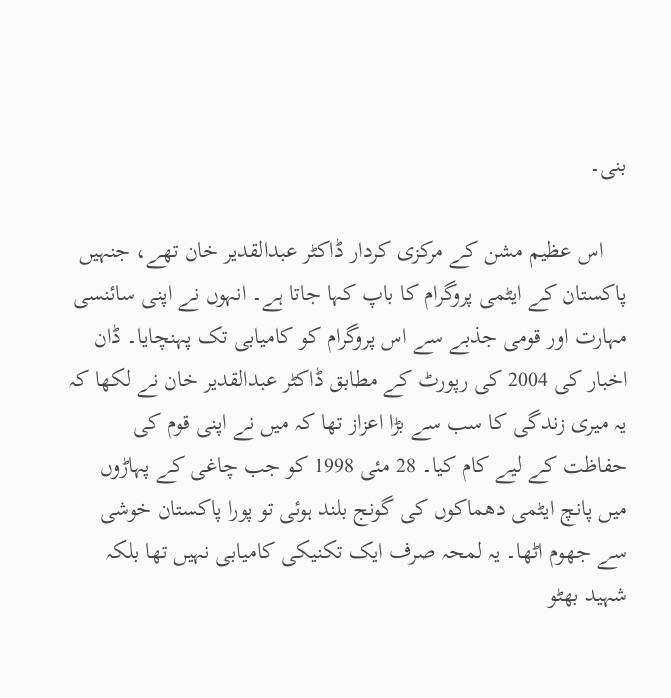بنی۔

    اس عظیم مشن کے مرکزی کردار ڈاکٹر عبدالقدیر خان تھے، جنہیں پاکستان کے ایٹمی پروگرام کا باپ کہا جاتا ہے۔ انہوں نے اپنی سائنسی مہارت اور قومی جذبے سے اس پروگرام کو کامیابی تک پہنچایا۔ ڈان اخبار کی 2004 کی رپورٹ کے مطابق ڈاکٹر عبدالقدیر خان نے لکھا کہ یہ میری زندگی کا سب سے بڑا اعزاز تھا کہ میں نے اپنی قوم کی حفاظت کے لیے کام کیا۔ 28 مئی 1998 کو جب چاغی کے پہاڑوں میں پانچ ایٹمی دھماکوں کی گونج بلند ہوئی تو پورا پاکستان خوشی سے جھوم اٹھا۔ یہ لمحہ صرف ایک تکنیکی کامیابی نہیں تھا بلکہ شہید بھٹو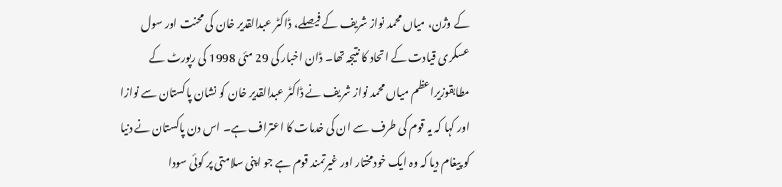کے وژن، میاں محمد نواز شریف کے فیصلے، ڈاکٹر عبدالقدیر خان کی محنت اور سول عسکری قیادت کے اتحاد کا نتیجہ تھا۔ ڈان اخبار کی 29 مئی 1998 کی رپورٹ کے مطابقوزیراعظم میاں محمد نواز شریف نے ڈاکٹر عبدالقدیر خان کو نشان پاکستان سے نوازا اور کہا کہ یہ قوم کی طرف سے ان کی خدمات کا اعتراف ہے۔ اس دن پاکستان نے دنیا کو پیغام دیا کہ وہ ایک خودمختار اور غیرتمند قوم ہے جو اپنی سلامتی پر کوئی سودا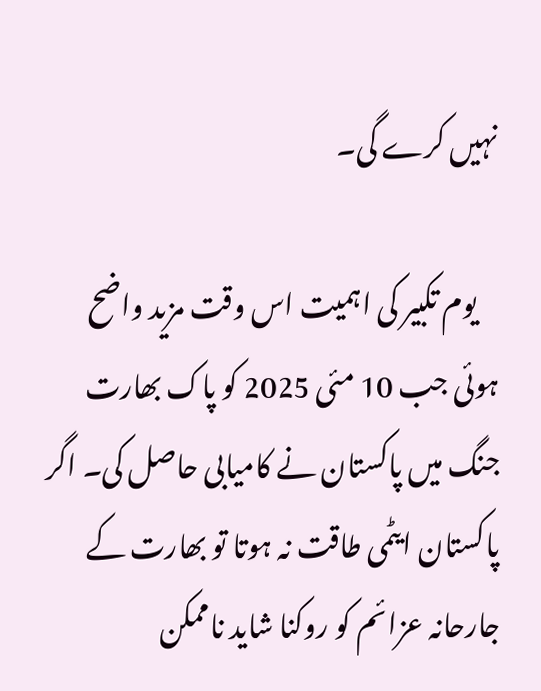نہیں کرے گی۔

    یوم تکبیر کی اہمیت اس وقت مزید واضح ہوئی جب 10 مئی 2025 کو پاک بھارت جنگ میں پاکستان نے کامیابی حاصل کی۔ اگر پاکستان ایٹمی طاقت نہ ہوتا تو بھارت کے جارحانہ عزائم کو روکنا شاید ناممکن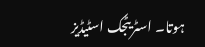ہوتا۔ اسٹریٹجک اسٹیڈیز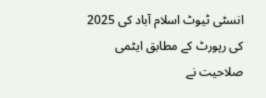انسٹی ٹیوٹ اسلام آباد کی 2025 کی رپورٹ کے مطابق ایٹمی صلاحیت نے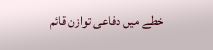خطے میں دفاعی توازن قائم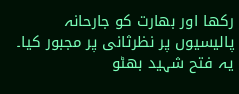رکھا اور بھارت کو جارحانہ پالیسیوں پر نظرثانی پر مجبور کیا۔ یہ فتح شہید بھٹو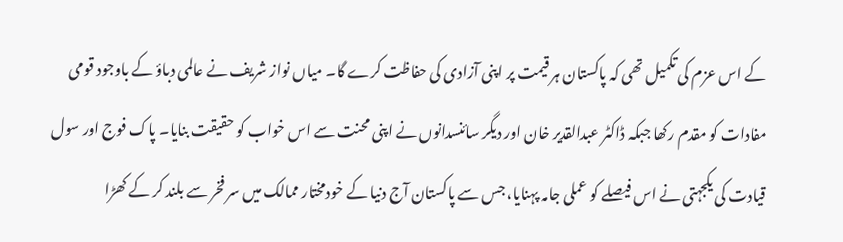کے اس عزم کی تکمیل تھی کہ پاکستان ہر قیمت پر اپنی آزادی کی حفاظت کرے گا۔ میاں نواز شریف نے عالمی دباؤ کے باوجود قومی مفادات کو مقدم رکھا جبکہ ڈاکٹر عبدالقدیر خان اور دیگر سائنسدانوں نے اپنی محنت سے اس خواب کو حقیقت بنایا۔ پاک فوج اور سول قیادت کی یکجہتی نے اس فیصلے کو عملی جامہ پہنایا، جس سے پاکستان آج دنیا کے خودمختار ممالک میں سر فخر سے بلند کر کے کھڑا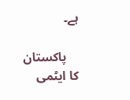ہے۔

    پاکستان کا ایٹمی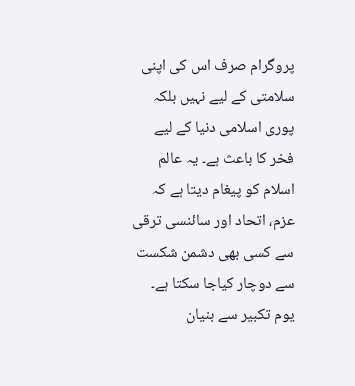پروگرام صرف اس کی اپنی سلامتی کے لیے نہیں بلکہ پوری اسلامی دنیا کے لیے فخر کا باعث ہے۔ یہ عالم اسلام کو پیغام دیتا ہے کہ عزم، اتحاد اور سائنسی ترقی سے کسی بھی دشمن شکست سے دوچار کیاجا سکتا ہے۔ یوم تکبیر سے بنیان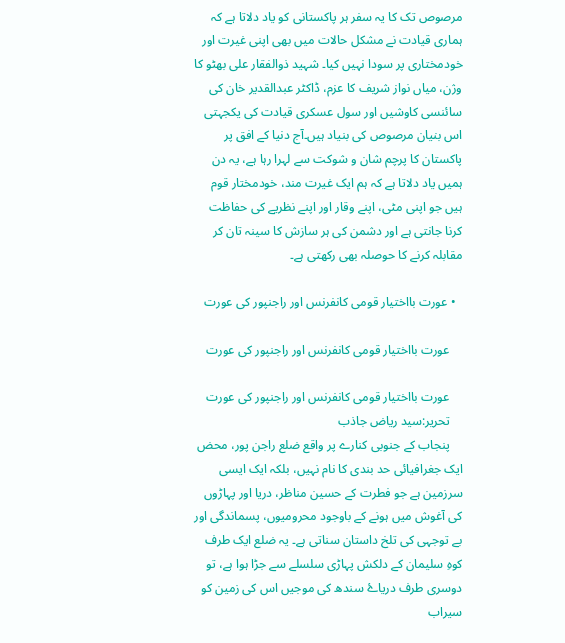مرصوص تک کا یہ سفر ہر پاکستانی کو یاد دلاتا ہے کہ ہماری قیادت نے مشکل حالات میں بھی اپنی غیرت اور خودمختاری پر سودا نہیں کیا۔ شہید ذوالفقار علی بھٹو کا وژن، میاں نواز شریف کا عزم، ڈاکٹر عبدالقدیر خان کی سائنسی کاوشیں اور سول عسکری قیادت کی یکجہتی اس بنیان مرصوص کی بنیاد ہیں۔آج دنیا کے افق پر پاکستان کا پرچم شان و شوکت سے لہرا رہا ہے، یہ دن ہمیں یاد دلاتا ہے کہ ہم ایک غیرت مند، خودمختار قوم ہیں جو اپنی مٹی، اپنے وقار اور اپنے نظریے کی حفاظت کرنا جانتی ہے اور دشمن کی ہر سازش کا سینہ تان کر مقابلہ کرنے کا حوصلہ بھی رکھتی ہے۔

  • عورت بااختیار قومی کانفرنس اور راجنپور کی عورت

    عورت بااختیار قومی کانفرنس اور راجنپور کی عورت

    عورت بااختیار قومی کانفرنس اور راجنپور کی عورت
    تحریر:سید ریاض جاذب
    پنجاب کے جنوبی کنارے پر واقع ضلع راجن پور، محض ایک جغرافیائی حد بندی کا نام نہیں، بلکہ ایک ایسی سرزمین ہے جو فطرت کے حسین مناظر، دریا اور پہاڑوں کی آغوش میں ہونے کے باوجود محرومیوں، پسماندگی اور بے توجہی کی تلخ داستان سناتی ہے۔ یہ ضلع ایک طرف کوہِ سلیمان کے دلکش پہاڑی سلسلے سے جڑا ہوا ہے، تو دوسری طرف دریاۓ سندھ کی موجیں اس کی زمین کو سیراب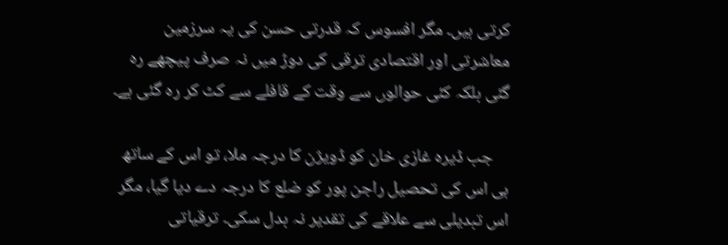کرتی ہیں۔ مگر افسوس کہ قدرتی حسن کی یہ سرزمین معاشرتی اور اقتصادی ترقی کی دوڑ میں نہ صرف پیچھے رہ گئی بلکہ کئی حوالوں سے وقت کے قافلے سے کٹ کر رہ گئی ہے۔

    جب ڈیرہ غازی خان کو ڈویژن کا درجہ ملا، تو اس کے ساتھ ہی اس کی تحصیل راجن پور کو ضلع کا درجہ دے دیا گیا، مگر اس تبدیلی سے علاقے کی تقدیر نہ بدل سکی۔ ترقیاتی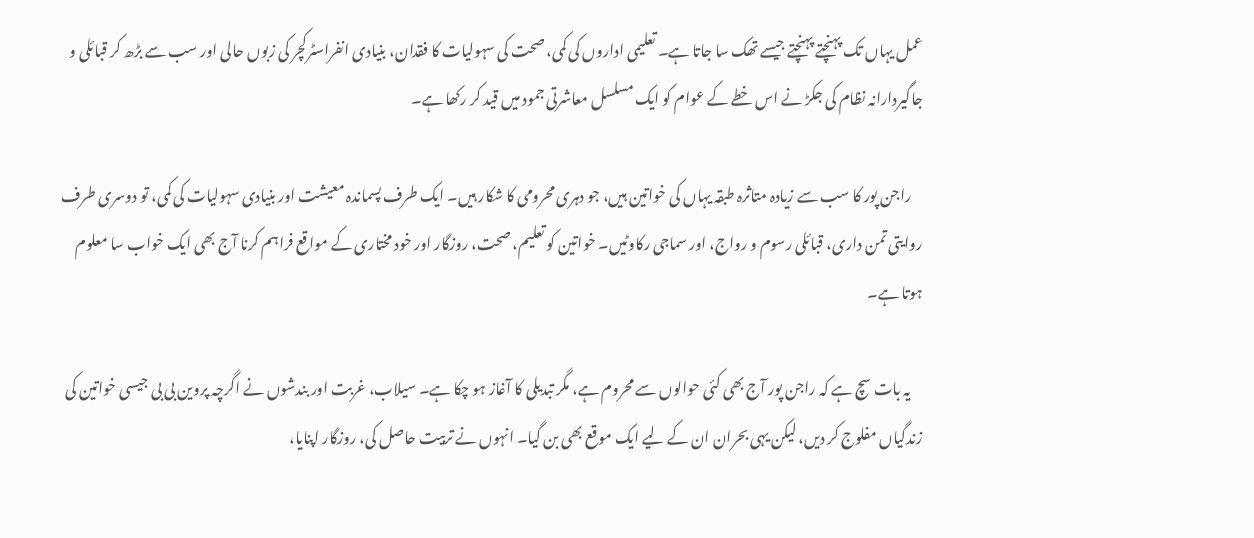عمل یہاں تک پہنچتے پہنچتے جیسے تھک سا جاتا ہے۔ تعلیمی اداروں کی کمی، صحت کی سہولیات کا فقدان، بنیادی انفراسٹرکچر کی زبوں حالی اور سب سے بڑھ کر قبائلی و جاگیردارانہ نظام کی جکڑ نے اس خطے کے عوام کو ایک مسلسل معاشرتی جمود میں قید کر رکھا ہے۔

    راجن پور کا سب سے زیادہ متاثرہ طبقہ یہاں کی خواتین ہیں، جو دہری محرومی کا شکار ہیں۔ ایک طرف پسماندہ معیشت اور بنیادی سہولیات کی کمی، تو دوسری طرف روایتی تمن داری، قبائلی رسوم و رواج، اور سماجی رکاوٹیں۔ خواتین کو تعلیم، صحت، روزگار اور خود مختاری کے مواقع فراہم کرنا آج بھی ایک خواب سا معلوم ہوتا ہے۔

    یہ بات سچ ہے کہ راجن پور آج بھی کئی حوالوں سے محروم ہے، مگر تبدیلی کا آغاز ہو چکا ہے۔ سیلاب، غربت اور بندشوں نے اگرچہ پروین بی بی جیسی خواتین کی زندگیاں مفلوج کر دیں، لیکن یہی بحران ان کے لیے ایک موقع بھی بن گیا۔ انہوں نے تربیت حاصل کی، روزگار اپنایا،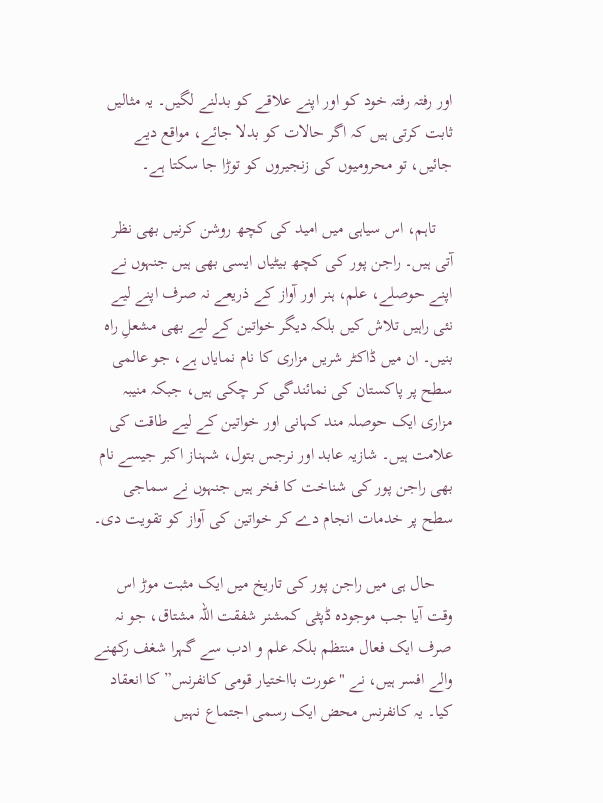اور رفتہ رفتہ خود کو اور اپنے علاقے کو بدلنے لگیں۔ یہ مثالیں ثابت کرتی ہیں کہ اگر حالات کو بدلا جائے، مواقع دیے جائیں، تو محرومیوں کی زنجیروں کو توڑا جا سکتا ہے۔

    تاہم، اس سیاہی میں امید کی کچھ روشن کرنیں بھی نظر آتی ہیں۔ راجن پور کی کچھ بیٹیاں ایسی بھی ہیں جنہوں نے اپنے حوصلے، علم، ہنر اور آواز کے ذریعے نہ صرف اپنے لیے نئی راہیں تلاش کیں بلکہ دیگر خواتین کے لیے بھی مشعلِ راہ بنیں۔ ان میں ڈاکٹر شریں مزاری کا نام نمایاں ہے، جو عالمی سطح پر پاکستان کی نمائندگی کر چکی ہیں، جبکہ منیبہ مزاری ایک حوصلہ مند کہانی اور خواتین کے لیے طاقت کی علامت ہیں۔ شازیہ عابد اور نرجس بتول، شہناز اکبر جیسے نام بھی راجن پور کی شناخت کا فخر ہیں جنہوں نے سماجی سطح پر خدمات انجام دے کر خواتین کی آواز کو تقویت دی۔

    حال ہی میں راجن پور کی تاریخ میں ایک مثبت موڑ اس وقت آیا جب موجودہ ڈپٹی کمشنر شفقت اللہ مشتاق، جو نہ صرف ایک فعال منتظم بلکہ علم و ادب سے گہرا شغف رکھنے والے افسر ہیں، نے "عورت بااختیار قومی کانفرنس” کا انعقاد کیا۔ یہ کانفرنس محض ایک رسمی اجتماع نہیں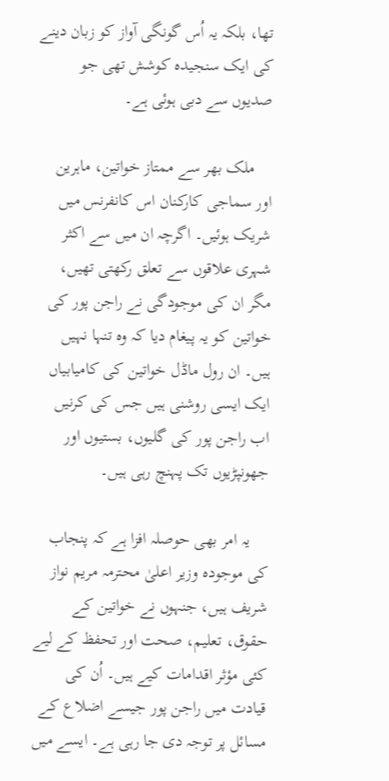تھا، بلکہ یہ اُس گونگی آواز کو زبان دینے کی ایک سنجیدہ کوشش تھی جو صدیوں سے دبی ہوئی ہے۔

    ملک بھر سے ممتاز خواتین، ماہرین اور سماجی کارکنان اس کانفرنس میں شریک ہوئیں۔ اگرچہ ان میں سے اکثر شہری علاقوں سے تعلق رکھتی تھیں، مگر ان کی موجودگی نے راجن پور کی خواتین کو یہ پیغام دیا کہ وہ تنہا نہیں ہیں۔ ان رول ماڈل خواتین کی کامیابیاں ایک ایسی روشنی ہیں جس کی کرنیں اب راجن پور کی گلیوں، بستیوں اور جھونپڑیوں تک پہنچ رہی ہیں۔

    یہ امر بھی حوصلہ افزا ہے کہ پنجاب کی موجودہ وزیر اعلیٰ محترمہ مریم نواز شریف ہیں، جنہوں نے خواتین کے حقوق، تعلیم، صحت اور تحفظ کے لیے کئی مؤثر اقدامات کیے ہیں۔ اُن کی قیادت میں راجن پور جیسے اضلاع کے مسائل پر توجہ دی جا رہی ہے۔ ایسے میں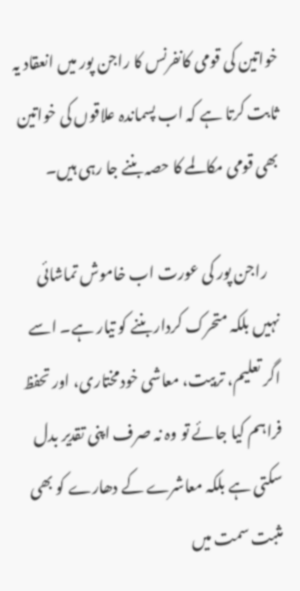خواتین کی قومی کانفرنس کا راجن پور میں انعقاد یہ ثابت کرتا ہے کہ اب پسماندہ علاقوں کی خواتین بھی قومی مکالمے کا حصہ بننے جا رہی ہیں۔

    راجن پور کی عورت اب خاموش تماشائی نہیں بلکہ متحرک کردار بننے کو تیار ہے۔ اسے اگر تعلیم، تربیت، معاشی خودمختاری، اور تحفظ فراہم کیا جائے تو وہ نہ صرف اپنی تقدیر بدل سکتی ہے بلکہ معاشرے کے دھارے کو بھی مثبت سمت میں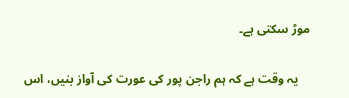موڑ سکتی ہے۔

    یہ وقت ہے کہ ہم راجن پور کی عورت کی آواز بنیں، اس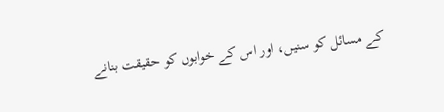کے مسائل کو سنیں، اور اس کے خوابوں کو حقیقت بنانے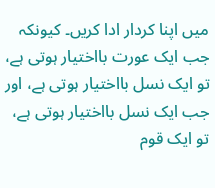میں اپنا کردار ادا کریں۔ کیونکہ جب ایک عورت بااختیار ہوتی ہے، تو ایک نسل بااختیار ہوتی ہے، اور جب ایک نسل بااختیار ہوتی ہے، تو ایک قوم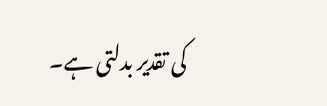کی تقدیر بدلتی ہے۔